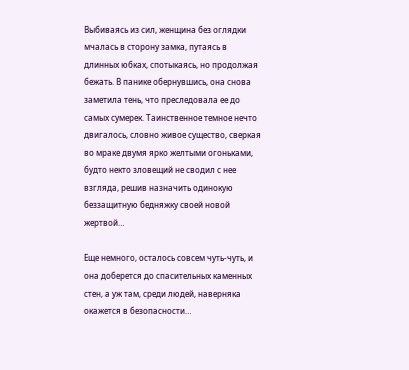Выбиваясь из сил, женщина без оглядки мчалась в сторону замка, путаясь в длинных юбках, спотыкаясь, но продолжая бежать. В панике обернувшись, она снова заметила тень, что преследовала ее до самых сумерек. Таинственное темное нечто двигалось, словно живое существо, сверкая во мраке двумя ярко желтыми огоньками, будто некто зловещий не сводил с нее взгляда, решив назначить одинокую беззащитную бедняжку своей новой жертвой…

Еще немного, осталось совсем чуть-чуть, и она доберется до спасительных каменных стен, а уж там, среди людей, наверняка окажется в безопасности…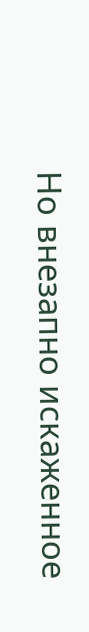Но внезапно искаженное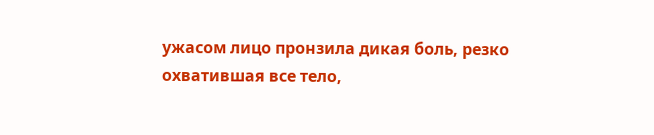ужасом лицо пронзила дикая боль, резко охватившая все тело,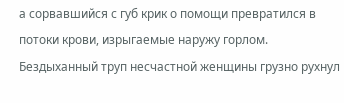а сорвавшийся с губ крик о помощи превратился в потоки крови, изрыгаемые наружу горлом. Бездыханный труп несчастной женщины грузно рухнул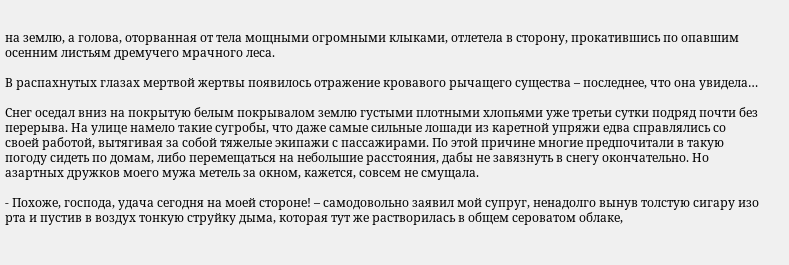на землю, а голова, оторванная от тела мощными огромными клыками, отлетела в сторону, прокатившись по опавшим осенним листьям дремучего мрачного леса.

В распахнутых глазах мертвой жертвы появилось отражение кровавого рычащего существа – последнее, что она увидела…

Снег оседал вниз на покрытую белым покрывалом землю густыми плотными хлопьями уже третьи сутки подряд почти без перерыва. На улице намело такие сугробы, что даже самые сильные лошади из каретной упряжи едва справлялись со своей работой, вытягивая за собой тяжелые экипажи с пассажирами. По этой причине многие предпочитали в такую погоду сидеть по домам, либо перемещаться на небольшие расстояния, дабы не завязнуть в снегу окончательно. Но азартных дружков моего мужа метель за окном, кажется, совсем не смущала.

- Похоже, господа, удача сегодня на моей стороне! – самодовольно заявил мой супруг, ненадолго вынув толстую сигару изо рта и пустив в воздух тонкую струйку дыма, которая тут же растворилась в общем сероватом облаке,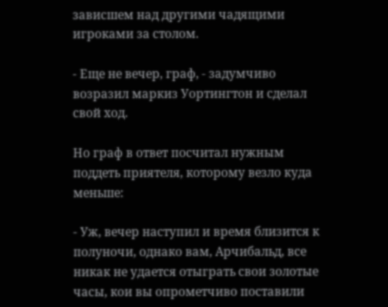зависшем над другими чадящими игроками за столом.

- Еще не вечер, граф, - задумчиво возразил маркиз Уортингтон и сделал свой ход.

Но граф в ответ посчитал нужным поддеть приятеля, которому везло куда меньше:

- Уж, вечер наступил и время близится к полуночи, однако вам, Арчибальд, все никак не удается отыграть свои золотые часы, кои вы опрометчиво поставили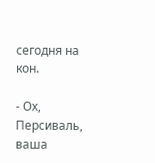сегодня на кон.

- Ох, Персиваль, ваша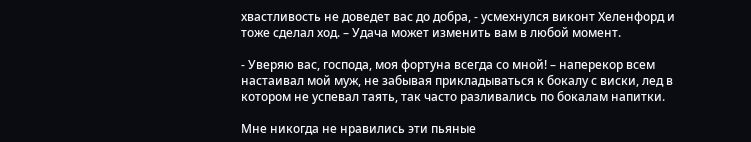хвастливость не доведет вас до добра, - усмехнулся виконт Хеленфорд и тоже сделал ход. – Удача может изменить вам в любой момент.

- Уверяю вас, господа, моя фортуна всегда со мной! – наперекор всем настаивал мой муж, не забывая прикладываться к бокалу с виски, лед в котором не успевал таять, так часто разливались по бокалам напитки.

Мне никогда не нравились эти пьяные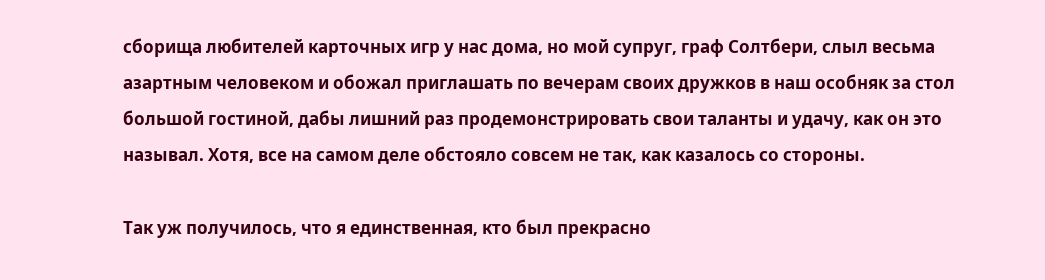сборища любителей карточных игр у нас дома, но мой супруг, граф Солтбери, слыл весьма азартным человеком и обожал приглашать по вечерам своих дружков в наш особняк за стол большой гостиной, дабы лишний раз продемонстрировать свои таланты и удачу, как он это называл. Хотя, все на самом деле обстояло совсем не так, как казалось со стороны.

Так уж получилось, что я единственная, кто был прекрасно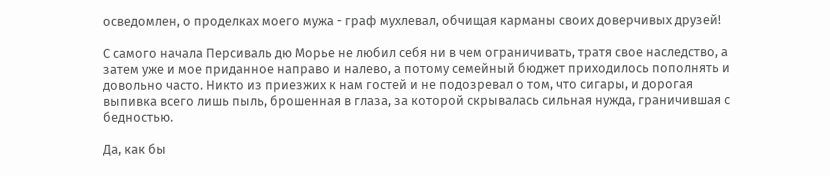осведомлен, о проделках моего мужа - граф мухлевал, обчищая карманы своих доверчивых друзей!

С самого начала Персиваль дю Морье не любил себя ни в чем ограничивать, тратя свое наследство, а затем уже и мое приданное направо и налево, а потому семейный бюджет приходилось пополнять и довольно часто. Никто из приезжих к нам гостей и не подозревал о том, что сигары, и дорогая выпивка всего лишь пыль, брошенная в глаза, за которой скрывалась сильная нужда, граничившая с бедностью.

Да, как бы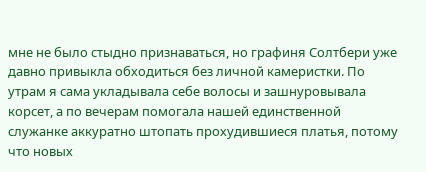мне не было стыдно признаваться, но графиня Солтбери уже давно привыкла обходиться без личной камеристки. По утрам я сама укладывала себе волосы и зашнуровывала корсет, а по вечерам помогала нашей единственной служанке аккуратно штопать прохудившиеся платья, потому что новых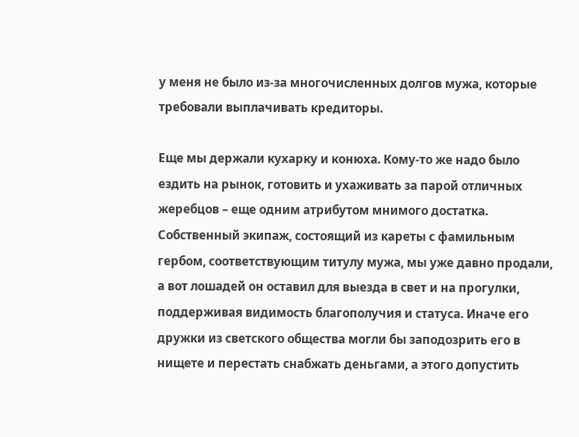у меня не было из-за многочисленных долгов мужа, которые требовали выплачивать кредиторы.

Еще мы держали кухарку и конюха. Кому-то же надо было ездить на рынок, готовить и ухаживать за парой отличных жеребцов – еще одним атрибутом мнимого достатка. Собственный экипаж, состоящий из кареты с фамильным гербом, соответствующим титулу мужа, мы уже давно продали, а вот лошадей он оставил для выезда в свет и на прогулки, поддерживая видимость благополучия и статуса. Иначе его дружки из светского общества могли бы заподозрить его в нищете и перестать снабжать деньгами, а этого допустить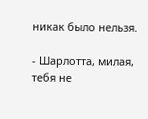никак было нельзя.

- Шарлотта, милая, тебя не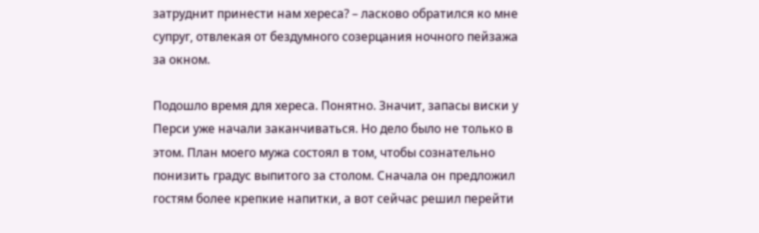затруднит принести нам хереса? – ласково обратился ко мне супруг, отвлекая от бездумного созерцания ночного пейзажа за окном.

Подошло время для хереса. Понятно. Значит, запасы виски у Перси уже начали заканчиваться. Но дело было не только в этом. План моего мужа состоял в том, чтобы сознательно понизить градус выпитого за столом. Сначала он предложил гостям более крепкие напитки, а вот сейчас решил перейти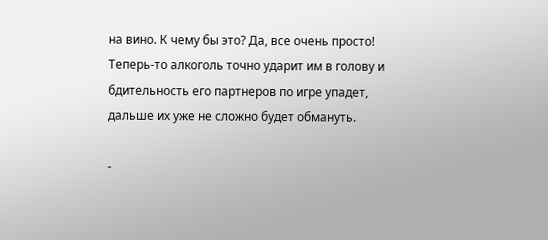на вино. К чему бы это? Да, все очень просто! Теперь-то алкоголь точно ударит им в голову и бдительность его партнеров по игре упадет, дальше их уже не сложно будет обмануть.

-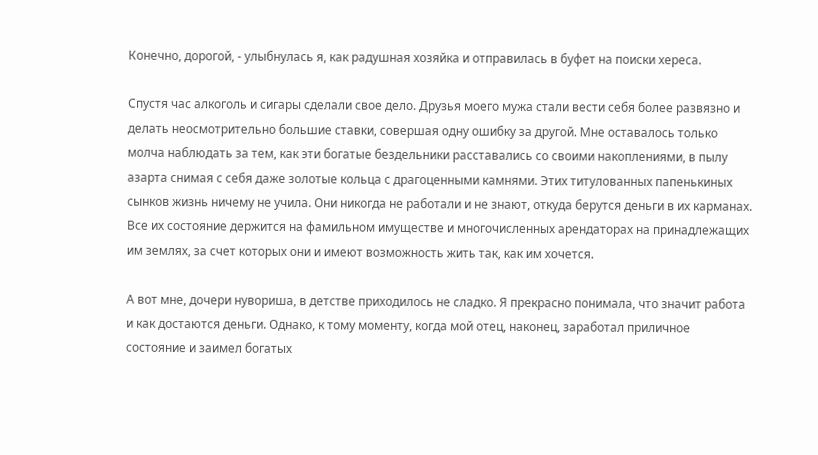Конечно, дорогой, - улыбнулась я, как радушная хозяйка и отправилась в буфет на поиски хереса.

Спустя час алкоголь и сигары сделали свое дело. Друзья моего мужа стали вести себя более развязно и делать неосмотрительно большие ставки, совершая одну ошибку за другой. Мне оставалось только молча наблюдать за тем, как эти богатые бездельники расставались со своими накоплениями, в пылу азарта снимая с себя даже золотые кольца с драгоценными камнями. Этих титулованных папенькиных сынков жизнь ничему не учила. Они никогда не работали и не знают, откуда берутся деньги в их карманах. Все их состояние держится на фамильном имуществе и многочисленных арендаторах на принадлежащих им землях, за счет которых они и имеют возможность жить так, как им хочется.

А вот мне, дочери нувориша, в детстве приходилось не сладко. Я прекрасно понимала, что значит работа и как достаются деньги. Однако, к тому моменту, когда мой отец, наконец, заработал приличное состояние и заимел богатых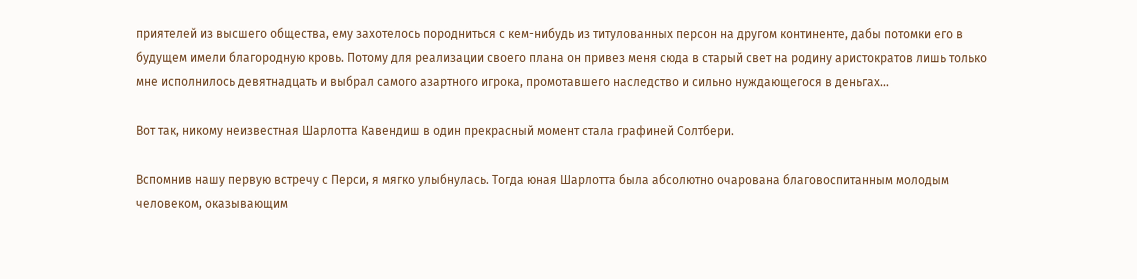приятелей из высшего общества, ему захотелось породниться с кем-нибудь из титулованных персон на другом континенте, дабы потомки его в будущем имели благородную кровь. Потому для реализации своего плана он привез меня сюда в старый свет на родину аристократов лишь только мне исполнилось девятнадцать и выбрал самого азартного игрока, промотавшего наследство и сильно нуждающегося в деньгах…

Вот так, никому неизвестная Шарлотта Кавендиш в один прекрасный момент стала графиней Солтбери.

Вспомнив нашу первую встречу с Перси, я мягко улыбнулась. Тогда юная Шарлотта была абсолютно очарована благовоспитанным молодым человеком, оказывающим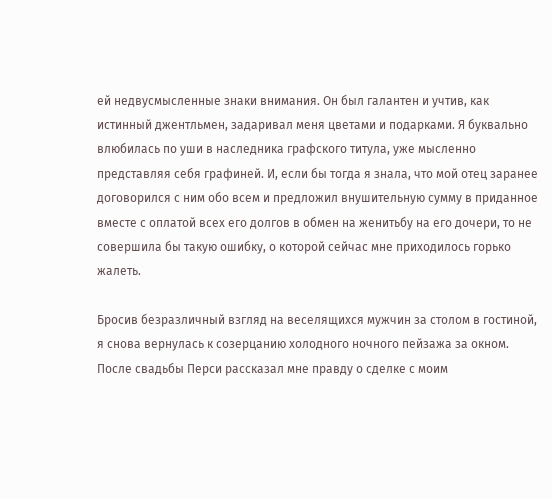ей недвусмысленные знаки внимания. Он был галантен и учтив, как истинный джентльмен, задаривал меня цветами и подарками. Я буквально влюбилась по уши в наследника графского титула, уже мысленно представляя себя графиней. И, если бы тогда я знала, что мой отец заранее договорился с ним обо всем и предложил внушительную сумму в приданное вместе с оплатой всех его долгов в обмен на женитьбу на его дочери, то не совершила бы такую ошибку, о которой сейчас мне приходилось горько жалеть.

Бросив безразличный взгляд на веселящихся мужчин за столом в гостиной, я снова вернулась к созерцанию холодного ночного пейзажа за окном. После свадьбы Перси рассказал мне правду о сделке с моим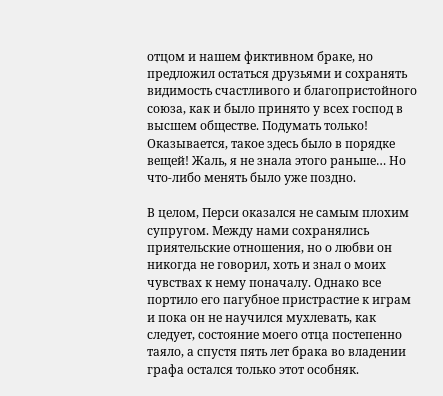отцом и нашем фиктивном браке, но предложил остаться друзьями и сохранять видимость счастливого и благопристойного союза, как и было принято у всех господ в высшем обществе. Подумать только! Оказывается, такое здесь было в порядке вещей! Жаль, я не знала этого раньше… Но что-либо менять было уже поздно.

В целом, Перси оказался не самым плохим супругом. Между нами сохранялись приятельские отношения, но о любви он никогда не говорил, хоть и знал о моих чувствах к нему поначалу. Однако все портило его пагубное пристрастие к играм и пока он не научился мухлевать, как следует, состояние моего отца постепенно таяло, а спустя пять лет брака во владении графа остался только этот особняк.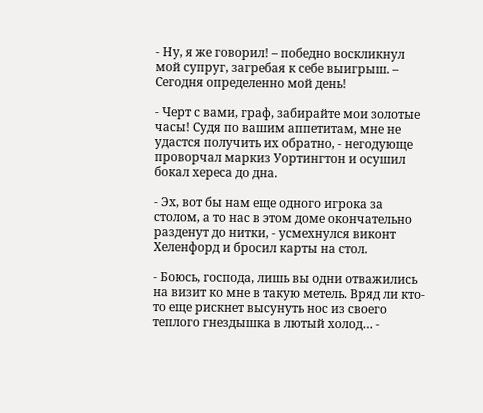- Ну, я же говорил! – победно воскликнул мой супруг, загребая к себе выигрыш. – Сегодня определенно мой день!

- Черт с вами, граф, забирайте мои золотые часы! Судя по вашим аппетитам, мне не удастся получить их обратно, - негодующе проворчал маркиз Уортингтон и осушил бокал хереса до дна.

- Эх, вот бы нам еще одного игрока за столом, а то нас в этом доме окончательно разденут до нитки, - усмехнулся виконт Хеленфорд и бросил карты на стол.

- Боюсь, господа, лишь вы одни отважились на визит ко мне в такую метель. Вряд ли кто-то еще рискнет высунуть нос из своего теплого гнездышка в лютый холод… -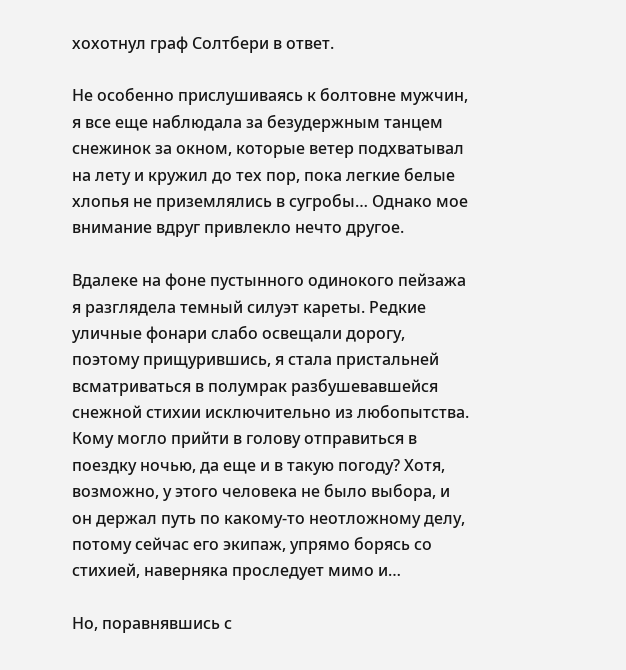хохотнул граф Солтбери в ответ.

Не особенно прислушиваясь к болтовне мужчин, я все еще наблюдала за безудержным танцем снежинок за окном, которые ветер подхватывал на лету и кружил до тех пор, пока легкие белые хлопья не приземлялись в сугробы… Однако мое внимание вдруг привлекло нечто другое.

Вдалеке на фоне пустынного одинокого пейзажа я разглядела темный силуэт кареты. Редкие уличные фонари слабо освещали дорогу, поэтому прищурившись, я стала пристальней всматриваться в полумрак разбушевавшейся снежной стихии исключительно из любопытства. Кому могло прийти в голову отправиться в поездку ночью, да еще и в такую погоду? Хотя, возможно, у этого человека не было выбора, и он держал путь по какому-то неотложному делу, потому сейчас его экипаж, упрямо борясь со стихией, наверняка проследует мимо и…

Но, поравнявшись с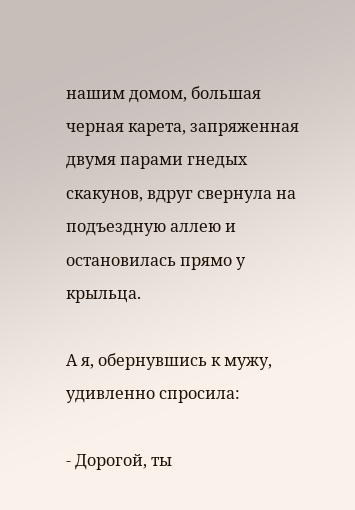нашим домом, большая черная карета, запряженная двумя парами гнедых скакунов, вдруг свернула на подъездную аллею и остановилась прямо у крыльца.

А я, обернувшись к мужу, удивленно спросила:

- Дорогой, ты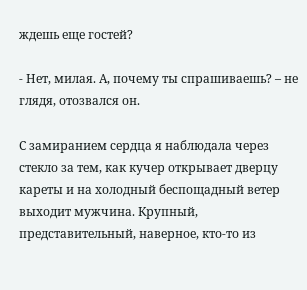ждешь еще гостей?

- Нет, милая. А, почему ты спрашиваешь? – не глядя, отозвался он.

С замиранием сердца я наблюдала через стекло за тем, как кучер открывает дверцу кареты и на холодный беспощадный ветер выходит мужчина. Крупный, представительный, наверное, кто-то из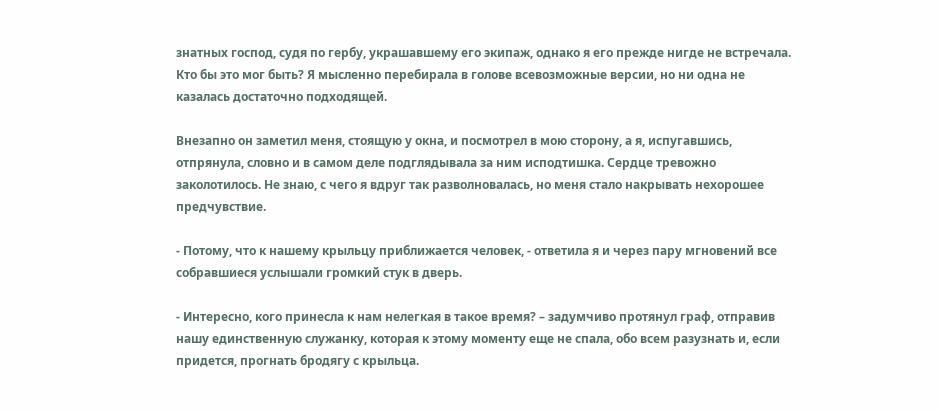знатных господ, судя по гербу, украшавшему его экипаж, однако я его прежде нигде не встречала. Кто бы это мог быть? Я мысленно перебирала в голове всевозможные версии, но ни одна не казалась достаточно подходящей.

Внезапно он заметил меня, стоящую у окна, и посмотрел в мою сторону, а я, испугавшись, отпрянула, словно и в самом деле подглядывала за ним исподтишка. Сердце тревожно заколотилось. Не знаю, с чего я вдруг так разволновалась, но меня стало накрывать нехорошее предчувствие.

- Потому, что к нашему крыльцу приближается человек, - ответила я и через пару мгновений все собравшиеся услышали громкий стук в дверь.

- Интересно, кого принесла к нам нелегкая в такое время? – задумчиво протянул граф, отправив нашу единственную служанку, которая к этому моменту еще не спала, обо всем разузнать и, если придется, прогнать бродягу с крыльца.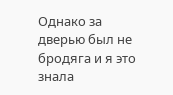Однако за дверью был не бродяга и я это знала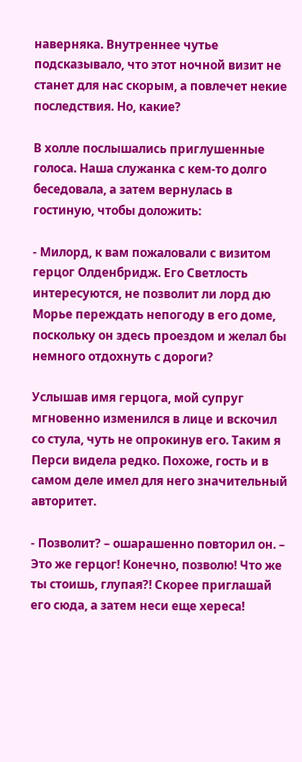наверняка. Внутреннее чутье подсказывало, что этот ночной визит не станет для нас скорым, а повлечет некие последствия. Но, какие?

В холле послышались приглушенные голоса. Наша служанка с кем-то долго беседовала, а затем вернулась в гостиную, чтобы доложить:

- Милорд, к вам пожаловали с визитом герцог Олденбридж. Его Светлость интересуются, не позволит ли лорд дю Морье переждать непогоду в его доме, поскольку он здесь проездом и желал бы немного отдохнуть с дороги?

Услышав имя герцога, мой супруг мгновенно изменился в лице и вскочил со стула, чуть не опрокинув его. Таким я Перси видела редко. Похоже, гость и в самом деле имел для него значительный авторитет.

- Позволит? – ошарашенно повторил он. – Это же герцог! Конечно, позволю! Что же ты стоишь, глупая?! Скорее приглашай его сюда, а затем неси еще хереса!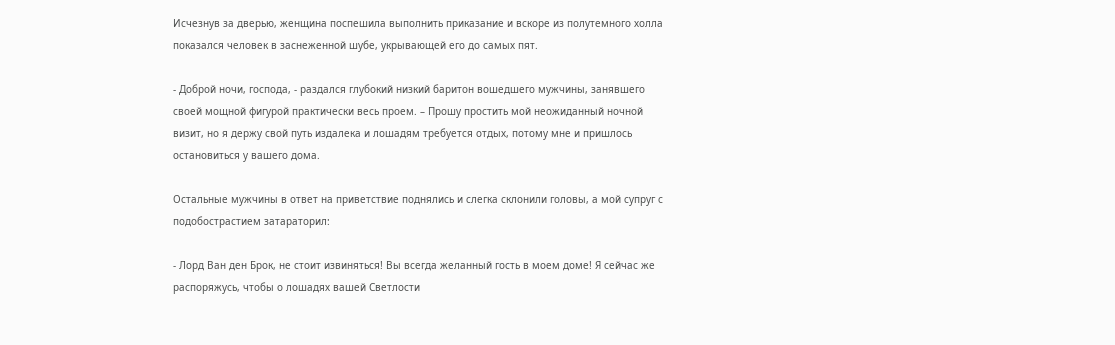Исчезнув за дверью, женщина поспешила выполнить приказание и вскоре из полутемного холла показался человек в заснеженной шубе, укрывающей его до самых пят.

- Доброй ночи, господа, - раздался глубокий низкий баритон вошедшего мужчины, занявшего своей мощной фигурой практически весь проем. – Прошу простить мой неожиданный ночной визит, но я держу свой путь издалека и лошадям требуется отдых, потому мне и пришлось остановиться у вашего дома.

Остальные мужчины в ответ на приветствие поднялись и слегка склонили головы, а мой супруг с подобострастием затараторил:

- Лорд Ван ден Брок, не стоит извиняться! Вы всегда желанный гость в моем доме! Я сейчас же распоряжусь, чтобы о лошадях вашей Светлости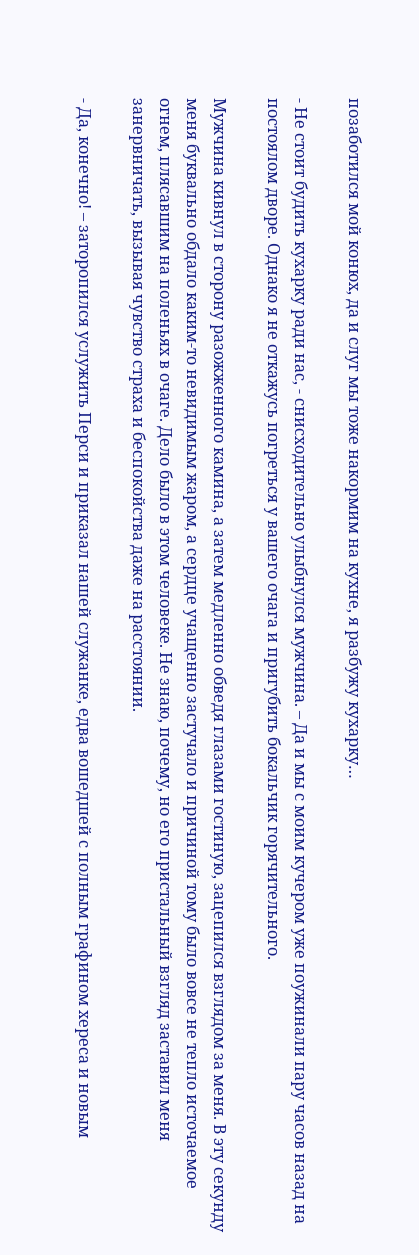позаботился мой конюх, да и слуг мы тоже накормим на кухне, я разбужу кухарку…

- Не стоит будить кухарку ради нас, - снисходительно улыбнулся мужчина. – Да и мы с моим кучером уже поужинали пару часов назад на постоялом дворе. Однако я не откажусь погреться у вашего очага и пригубить бокальчик горячительного.

Мужчина кивнул в сторону разожженного камина, а затем медленно обведя глазами гостиную, зацепился взглядом за меня. В эту секунду меня буквально обдало каким-то невидимым жаром, а сердце учащенно застучало и причиной тому было вовсе не тепло источаемое огнем, плясавшим на поленьях в очаге. Дело было в этом человеке. Не знаю, почему, но его пристальный взгляд заставил меня занервничать, вызывая чувство страха и беспокойства даже на расстоянии.

- Да, конечно! – заторопился услужить Перси и приказал нашей служанке, едва вошедшей с полным графином хереса и новым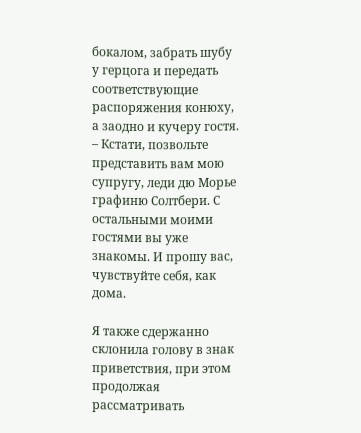бокалом, забрать шубу у герцога и передать соответствующие распоряжения конюху, а заодно и кучеру гостя. – Кстати, позвольте представить вам мою супругу, леди дю Морье графиню Солтбери. С остальными моими гостями вы уже знакомы. И прошу вас, чувствуйте себя, как дома.

Я также сдержанно склонила голову в знак приветствия, при этом продолжая рассматривать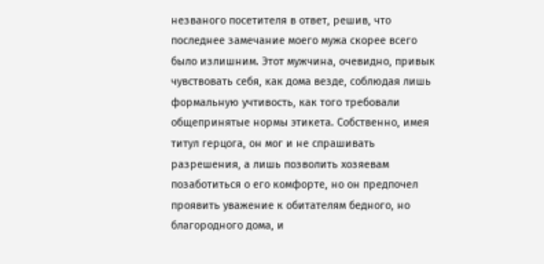незваного посетителя в ответ, решив, что последнее замечание моего мужа скорее всего было излишним. Этот мужчина, очевидно, привык чувствовать себя, как дома везде, соблюдая лишь формальную учтивость, как того требовали общепринятые нормы этикета. Собственно, имея титул герцога, он мог и не спрашивать разрешения, а лишь позволить хозяевам позаботиться о его комфорте, но он предпочел проявить уважение к обитателям бедного, но благородного дома, и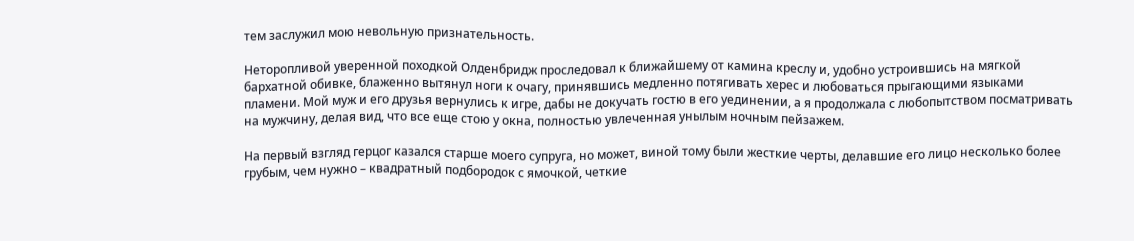тем заслужил мою невольную признательность.

Неторопливой уверенной походкой Олденбридж проследовал к ближайшему от камина креслу и, удобно устроившись на мягкой бархатной обивке, блаженно вытянул ноги к очагу, принявшись медленно потягивать херес и любоваться прыгающими языками пламени. Мой муж и его друзья вернулись к игре, дабы не докучать гостю в его уединении, а я продолжала с любопытством посматривать на мужчину, делая вид, что все еще стою у окна, полностью увлеченная унылым ночным пейзажем.

На первый взгляд герцог казался старше моего супруга, но может, виной тому были жесткие черты, делавшие его лицо несколько более грубым, чем нужно – квадратный подбородок с ямочкой, четкие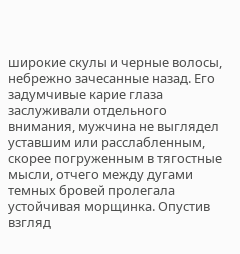широкие скулы и черные волосы, небрежно зачесанные назад. Его задумчивые карие глаза заслуживали отдельного внимания, мужчина не выглядел уставшим или расслабленным, скорее погруженным в тягостные мысли, отчего между дугами темных бровей пролегала устойчивая морщинка. Опустив взгляд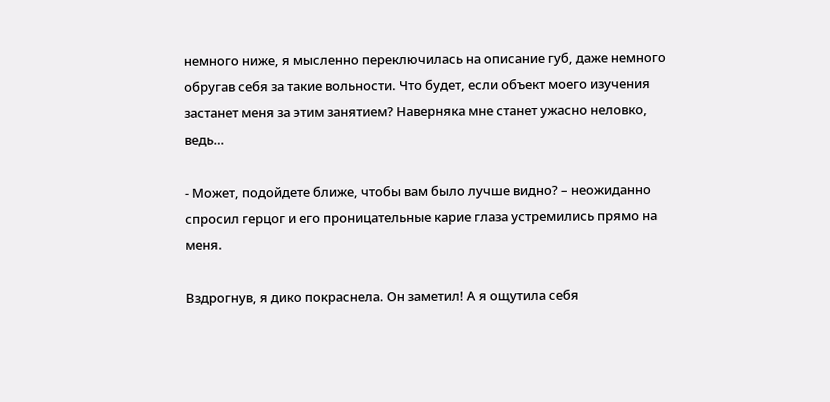немного ниже, я мысленно переключилась на описание губ, даже немного обругав себя за такие вольности. Что будет, если объект моего изучения застанет меня за этим занятием? Наверняка мне станет ужасно неловко, ведь…

- Может, подойдете ближе, чтобы вам было лучше видно? – неожиданно спросил герцог и его проницательные карие глаза устремились прямо на меня.

Вздрогнув, я дико покраснела. Он заметил! А я ощутила себя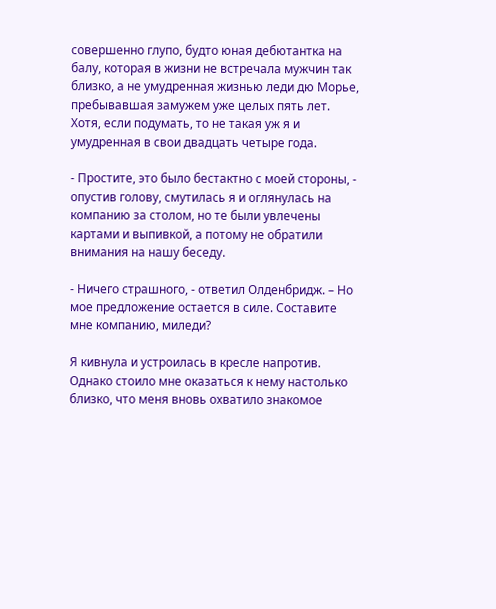совершенно глупо, будто юная дебютантка на балу, которая в жизни не встречала мужчин так близко, а не умудренная жизнью леди дю Морье, пребывавшая замужем уже целых пять лет. Хотя, если подумать, то не такая уж я и умудренная в свои двадцать четыре года.

- Простите, это было бестактно с моей стороны, - опустив голову, смутилась я и оглянулась на компанию за столом, но те были увлечены картами и выпивкой, а потому не обратили внимания на нашу беседу.

- Ничего страшного, - ответил Олденбридж. – Но мое предложение остается в силе. Составите мне компанию, миледи?

Я кивнула и устроилась в кресле напротив. Однако стоило мне оказаться к нему настолько близко, что меня вновь охватило знакомое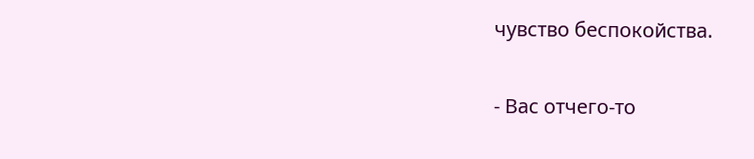чувство беспокойства.

- Вас отчего-то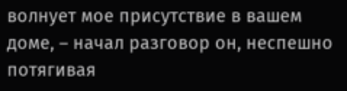волнует мое присутствие в вашем доме, – начал разговор он, неспешно потягивая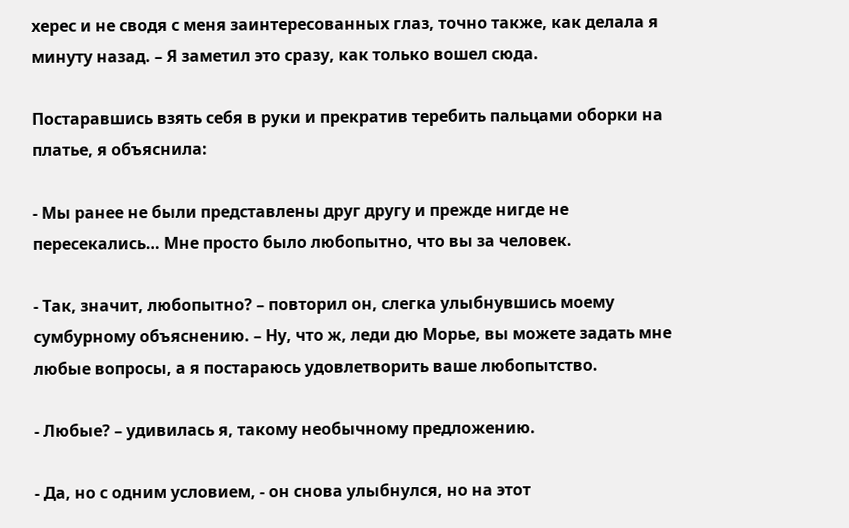херес и не сводя с меня заинтересованных глаз, точно также, как делала я минуту назад. – Я заметил это сразу, как только вошел сюда.

Постаравшись взять себя в руки и прекратив теребить пальцами оборки на платье, я объяснила:

- Мы ранее не были представлены друг другу и прежде нигде не пересекались… Мне просто было любопытно, что вы за человек.

- Так, значит, любопытно? – повторил он, слегка улыбнувшись моему сумбурному объяснению. – Ну, что ж, леди дю Морье, вы можете задать мне любые вопросы, а я постараюсь удовлетворить ваше любопытство.

- Любые? – удивилась я, такому необычному предложению.

- Да, но с одним условием, - он снова улыбнулся, но на этот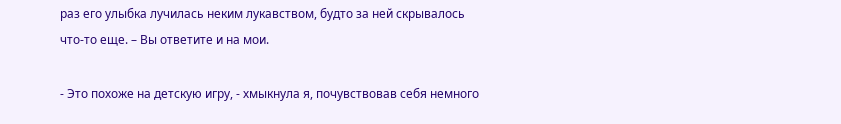раз его улыбка лучилась неким лукавством, будто за ней скрывалось что-то еще. – Вы ответите и на мои.

- Это похоже на детскую игру, - хмыкнула я, почувствовав себя немного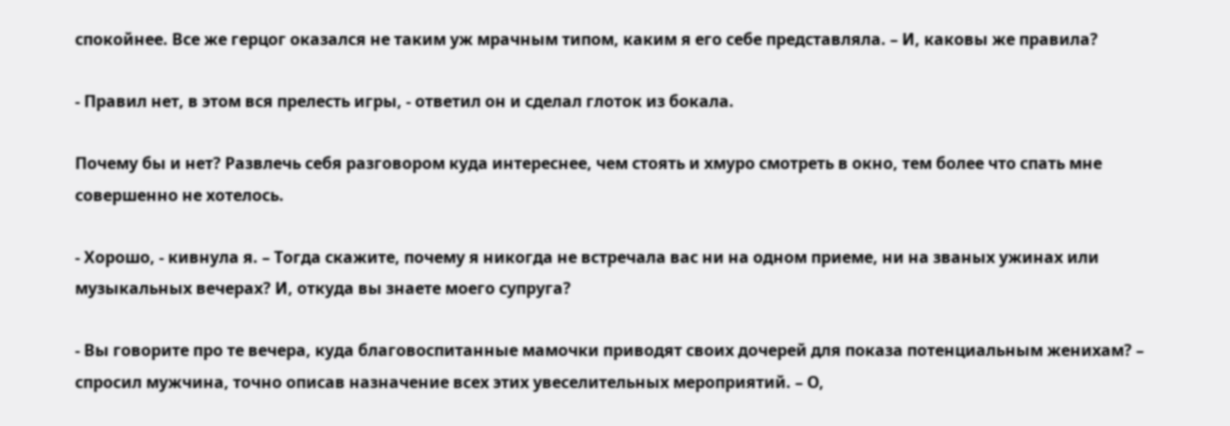спокойнее. Все же герцог оказался не таким уж мрачным типом, каким я его себе представляла. – И, каковы же правила?

- Правил нет, в этом вся прелесть игры, - ответил он и сделал глоток из бокала.

Почему бы и нет? Развлечь себя разговором куда интереснее, чем стоять и хмуро смотреть в окно, тем более что спать мне совершенно не хотелось.

- Хорошо, - кивнула я. – Тогда скажите, почему я никогда не встречала вас ни на одном приеме, ни на званых ужинах или музыкальных вечерах? И, откуда вы знаете моего супруга?

- Вы говорите про те вечера, куда благовоспитанные мамочки приводят своих дочерей для показа потенциальным женихам? – спросил мужчина, точно описав назначение всех этих увеселительных мероприятий. – О,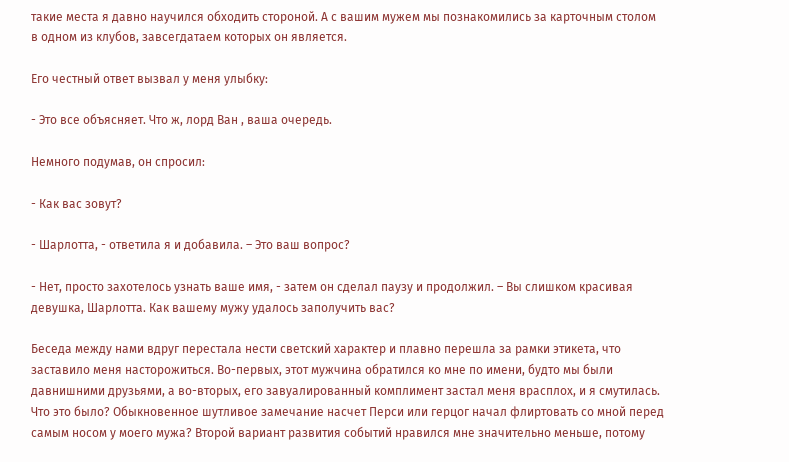такие места я давно научился обходить стороной. А с вашим мужем мы познакомились за карточным столом в одном из клубов, завсегдатаем которых он является.

Его честный ответ вызвал у меня улыбку:

- Это все объясняет. Что ж, лорд Ван , ваша очередь.

Немного подумав, он спросил:

- Как вас зовут?

- Шарлотта, - ответила я и добавила. – Это ваш вопрос?

- Нет, просто захотелось узнать ваше имя, - затем он сделал паузу и продолжил. – Вы слишком красивая девушка, Шарлотта. Как вашему мужу удалось заполучить вас?

Беседа между нами вдруг перестала нести светский характер и плавно перешла за рамки этикета, что заставило меня насторожиться. Во-первых, этот мужчина обратился ко мне по имени, будто мы были давнишними друзьями, а во-вторых, его завуалированный комплимент застал меня врасплох, и я смутилась. Что это было? Обыкновенное шутливое замечание насчет Перси или герцог начал флиртовать со мной перед самым носом у моего мужа? Второй вариант развития событий нравился мне значительно меньше, потому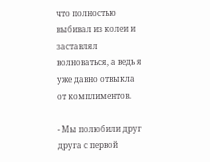что полностью выбивал из колеи и заставлял волноваться, а ведь я уже давно отвыкла от комплиментов.

- Мы полюбили друг друга с первой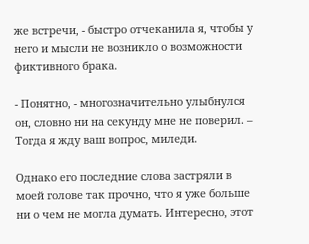же встречи, - быстро отчеканила я, чтобы у него и мысли не возникло о возможности фиктивного брака.

- Понятно, - многозначительно улыбнулся он, словно ни на секунду мне не поверил. – Тогда я жду ваш вопрос, миледи.

Однако его последние слова застряли в моей голове так прочно, что я уже больше ни о чем не могла думать. Интересно, этот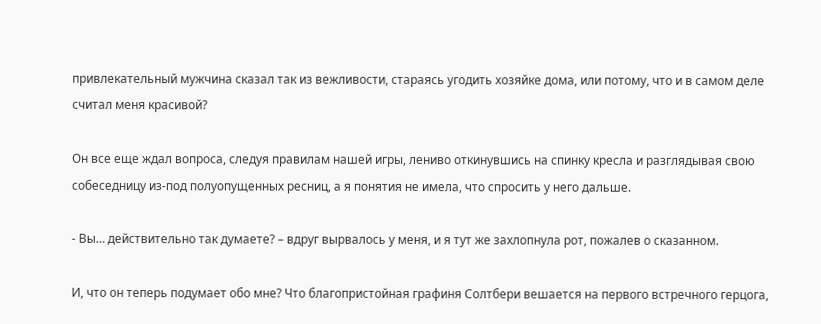привлекательный мужчина сказал так из вежливости, стараясь угодить хозяйке дома, или потому, что и в самом деле считал меня красивой?

Он все еще ждал вопроса, следуя правилам нашей игры, лениво откинувшись на спинку кресла и разглядывая свою собеседницу из-под полуопущенных ресниц, а я понятия не имела, что спросить у него дальше.

- Вы… действительно так думаете? – вдруг вырвалось у меня, и я тут же захлопнула рот, пожалев о сказанном.

И, что он теперь подумает обо мне? Что благопристойная графиня Солтбери вешается на первого встречного герцога,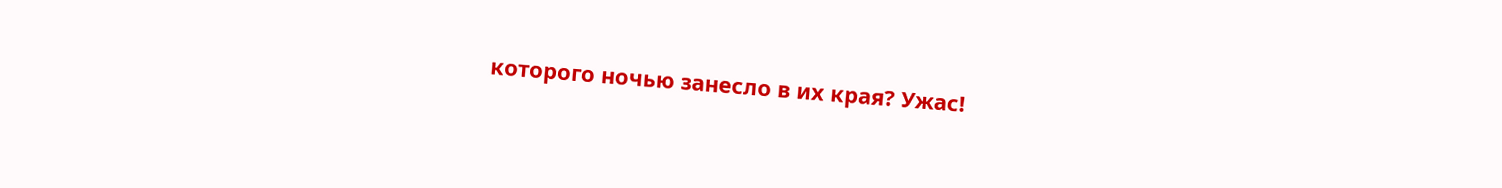которого ночью занесло в их края? Ужас!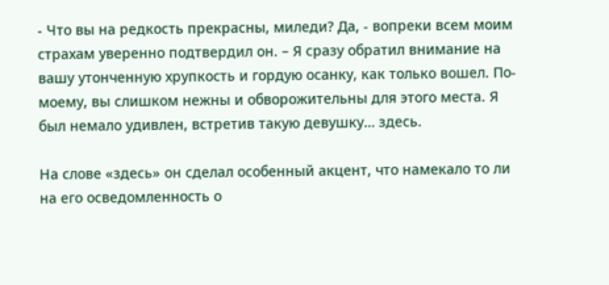- Что вы на редкость прекрасны, миледи? Да, - вопреки всем моим страхам уверенно подтвердил он. – Я сразу обратил внимание на вашу утонченную хрупкость и гордую осанку, как только вошел. По-моему, вы слишком нежны и обворожительны для этого места. Я был немало удивлен, встретив такую девушку… здесь.

На слове «здесь» он сделал особенный акцент, что намекало то ли на его осведомленность о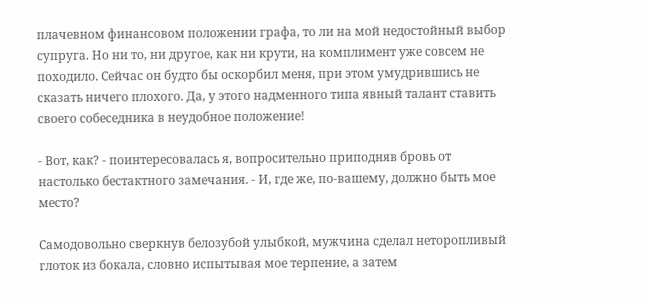плачевном финансовом положении графа, то ли на мой недостойный выбор супруга. Но ни то, ни другое, как ни крути, на комплимент уже совсем не походило. Сейчас он будто бы оскорбил меня, при этом умудрившись не сказать ничего плохого. Да, у этого надменного типа явный талант ставить своего собеседника в неудобное положение!

- Вот, как? - поинтересовалась я, вопросительно приподняв бровь от настолько бестактного замечания. - И, где же, по-вашему, должно быть мое место?

Самодовольно сверкнув белозубой улыбкой, мужчина сделал неторопливый глоток из бокала, словно испытывая мое терпение, а затем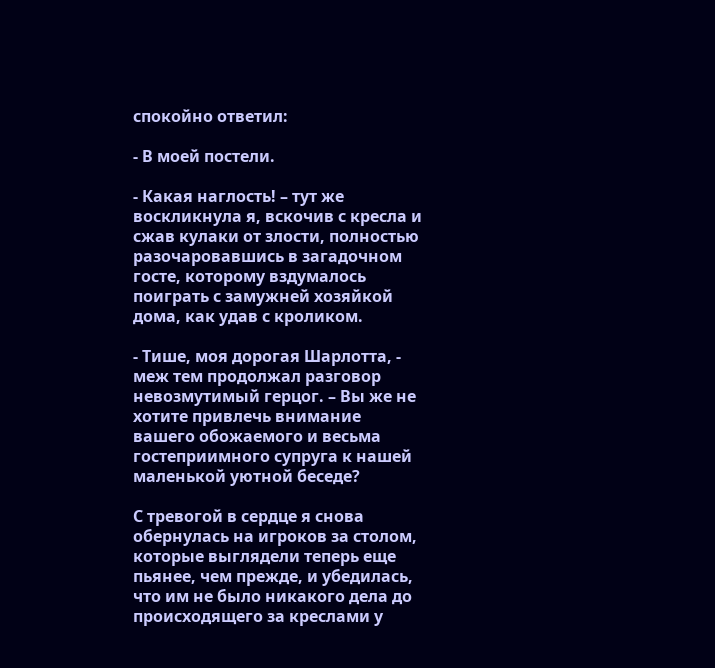спокойно ответил:

- В моей постели.

- Какая наглость! – тут же воскликнула я, вскочив с кресла и сжав кулаки от злости, полностью разочаровавшись в загадочном госте, которому вздумалось поиграть с замужней хозяйкой дома, как удав с кроликом.

- Тише, моя дорогая Шарлотта, - меж тем продолжал разговор невозмутимый герцог. – Вы же не хотите привлечь внимание вашего обожаемого и весьма гостеприимного супруга к нашей маленькой уютной беседе?

С тревогой в сердце я снова обернулась на игроков за столом, которые выглядели теперь еще пьянее, чем прежде, и убедилась, что им не было никакого дела до происходящего за креслами у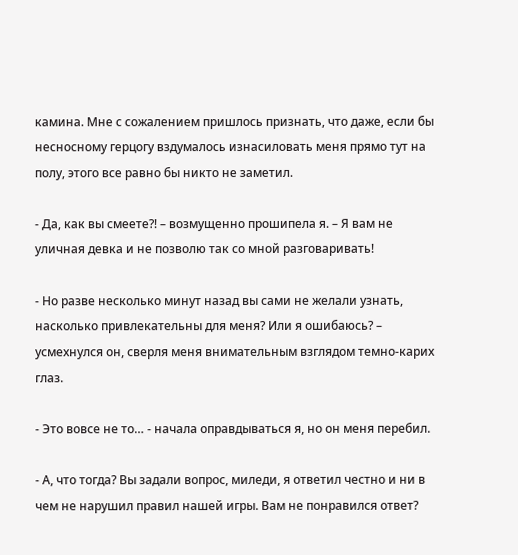камина. Мне с сожалением пришлось признать, что даже, если бы несносному герцогу вздумалось изнасиловать меня прямо тут на полу, этого все равно бы никто не заметил.

- Да, как вы смеете?! – возмущенно прошипела я. – Я вам не уличная девка и не позволю так со мной разговаривать!

- Но разве несколько минут назад вы сами не желали узнать, насколько привлекательны для меня? Или я ошибаюсь? – усмехнулся он, сверля меня внимательным взглядом темно-карих глаз.

- Это вовсе не то… - начала оправдываться я, но он меня перебил.

- А, что тогда? Вы задали вопрос, миледи, я ответил честно и ни в чем не нарушил правил нашей игры. Вам не понравился ответ?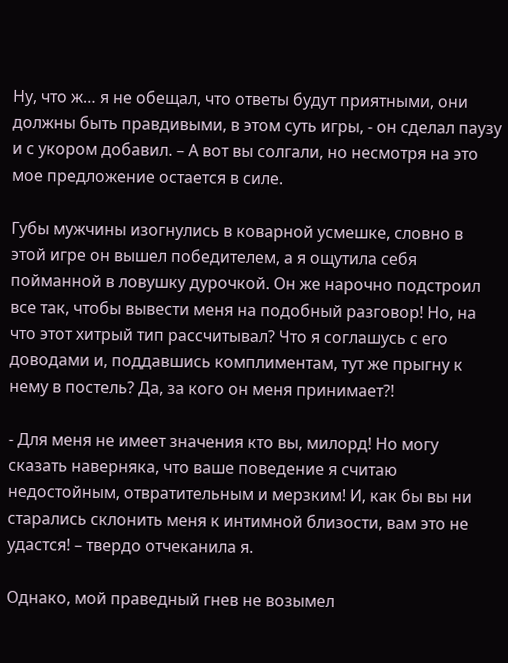Ну, что ж… я не обещал, что ответы будут приятными, они должны быть правдивыми, в этом суть игры, - он сделал паузу и с укором добавил. – А вот вы солгали, но несмотря на это мое предложение остается в силе.

Губы мужчины изогнулись в коварной усмешке, словно в этой игре он вышел победителем, а я ощутила себя пойманной в ловушку дурочкой. Он же нарочно подстроил все так, чтобы вывести меня на подобный разговор! Но, на что этот хитрый тип рассчитывал? Что я соглашусь с его доводами и, поддавшись комплиментам, тут же прыгну к нему в постель? Да, за кого он меня принимает?!

- Для меня не имеет значения кто вы, милорд! Но могу сказать наверняка, что ваше поведение я считаю недостойным, отвратительным и мерзким! И, как бы вы ни старались склонить меня к интимной близости, вам это не удастся! – твердо отчеканила я.

Однако, мой праведный гнев не возымел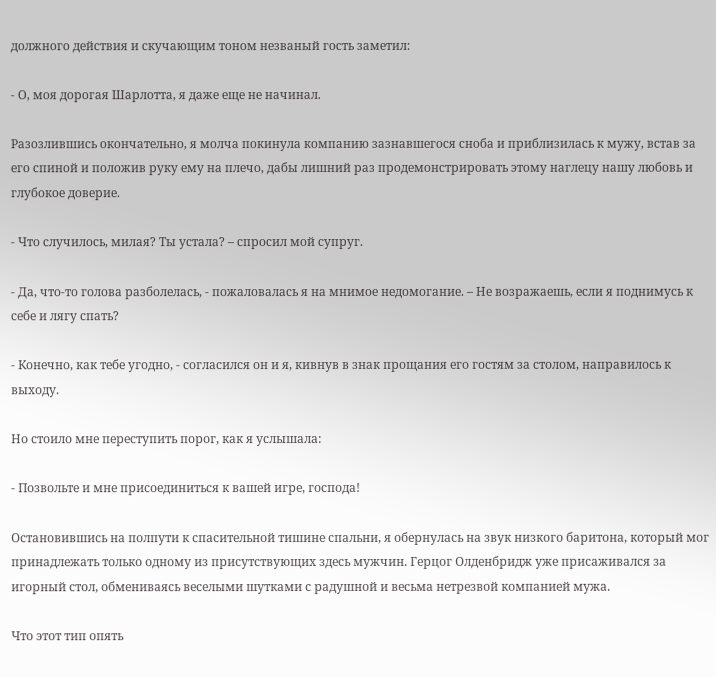должного действия и скучающим тоном незваный гость заметил:

- О, моя дорогая Шарлотта, я даже еще не начинал.

Разозлившись окончательно, я молча покинула компанию зазнавшегося сноба и приблизилась к мужу, встав за его спиной и положив руку ему на плечо, дабы лишний раз продемонстрировать этому наглецу нашу любовь и глубокое доверие.

- Что случилось, милая? Ты устала? – спросил мой супруг.

- Да, что-то голова разболелась, - пожаловалась я на мнимое недомогание. – Не возражаешь, если я поднимусь к себе и лягу спать?

- Конечно, как тебе угодно, - согласился он и я, кивнув в знак прощания его гостям за столом, направилось к выходу.

Но стоило мне переступить порог, как я услышала:

- Позвольте и мне присоединиться к вашей игре, господа!

Остановившись на полпути к спасительной тишине спальни, я обернулась на звук низкого баритона, который мог принадлежать только одному из присутствующих здесь мужчин. Герцог Олденбридж уже присаживался за игорный стол, обмениваясь веселыми шутками с радушной и весьма нетрезвой компанией мужа.

Что этот тип опять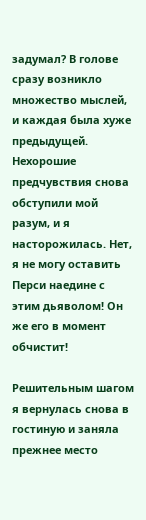задумал? В голове сразу возникло множество мыслей, и каждая была хуже предыдущей. Нехорошие предчувствия снова обступили мой разум, и я насторожилась. Нет, я не могу оставить Перси наедине с этим дьяволом! Он же его в момент обчистит!

Решительным шагом я вернулась снова в гостиную и заняла прежнее место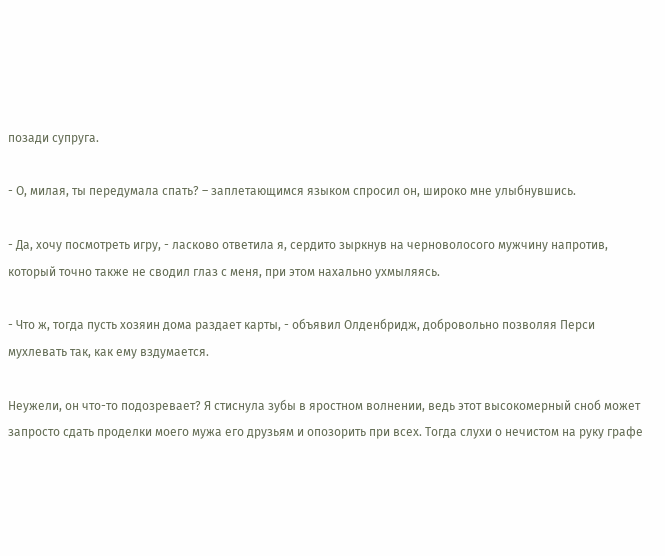позади супруга.

- О, милая, ты передумала спать? – заплетающимся языком спросил он, широко мне улыбнувшись.

- Да, хочу посмотреть игру, - ласково ответила я, сердито зыркнув на черноволосого мужчину напротив, который точно также не сводил глаз с меня, при этом нахально ухмыляясь.

- Что ж, тогда пусть хозяин дома раздает карты, - объявил Олденбридж, добровольно позволяя Перси мухлевать так, как ему вздумается.

Неужели, он что-то подозревает? Я стиснула зубы в яростном волнении, ведь этот высокомерный сноб может запросто сдать проделки моего мужа его друзьям и опозорить при всех. Тогда слухи о нечистом на руку графе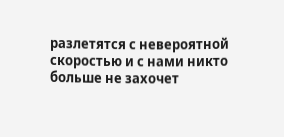разлетятся с невероятной скоростью и с нами никто больше не захочет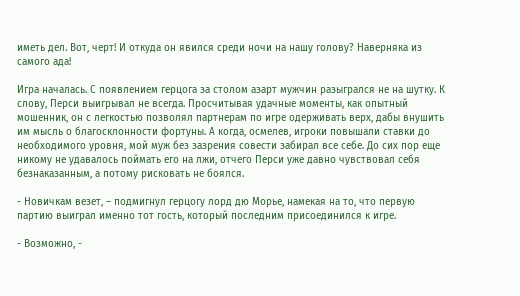иметь дел. Вот, черт! И откуда он явился среди ночи на нашу голову? Наверняка из самого ада!

Игра началась. С появлением герцога за столом азарт мужчин разыгрался не на шутку. К слову, Перси выигрывал не всегда. Просчитывая удачные моменты, как опытный мошенник, он с легкостью позволял партнерам по игре одерживать верх, дабы внушить им мысль о благосклонности фортуны. А когда, осмелев, игроки повышали ставки до необходимого уровня, мой муж без зазрения совести забирал все себе. До сих пор еще никому не удавалось поймать его на лжи, отчего Перси уже давно чувствовал себя безнаказанным, а потому рисковать не боялся.

- Новичкам везет, – подмигнул герцогу лорд дю Морье, намекая на то, что первую партию выиграл именно тот гость, который последним присоединился к игре.

- Возможно, -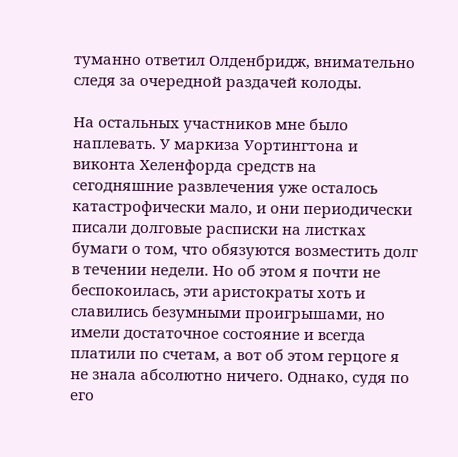туманно ответил Олденбридж, внимательно следя за очередной раздачей колоды.

На остальных участников мне было наплевать. У маркиза Уортингтона и виконта Хеленфорда средств на сегодняшние развлечения уже осталось катастрофически мало, и они периодически писали долговые расписки на листках бумаги о том, что обязуются возместить долг в течении недели. Но об этом я почти не беспокоилась, эти аристократы хоть и славились безумными проигрышами, но имели достаточное состояние и всегда платили по счетам, а вот об этом герцоге я не знала абсолютно ничего. Однако, судя по его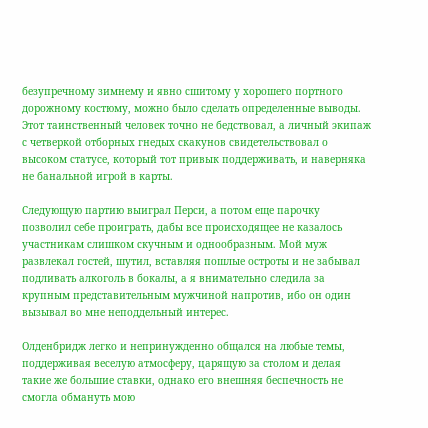безупречному зимнему и явно сшитому у хорошего портного дорожному костюму, можно было сделать определенные выводы. Этот таинственный человек точно не бедствовал, а личный экипаж с четверкой отборных гнедых скакунов свидетельствовал о высоком статусе, который тот привык поддерживать, и наверняка не банальной игрой в карты.

Следующую партию выиграл Перси, а потом еще парочку позволил себе проиграть, дабы все происходящее не казалось участникам слишком скучным и однообразным. Мой муж развлекал гостей, шутил, вставляя пошлые остроты и не забывал подливать алкоголь в бокалы, а я внимательно следила за крупным представительным мужчиной напротив, ибо он один вызывал во мне неподдельный интерес.

Олденбридж легко и непринужденно общался на любые темы, поддерживая веселую атмосферу, царящую за столом и делая такие же большие ставки, однако его внешняя беспечность не смогла обмануть мою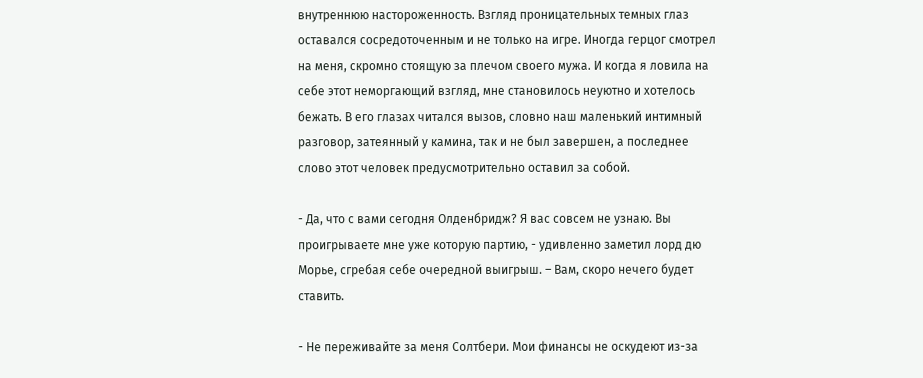внутреннюю настороженность. Взгляд проницательных темных глаз оставался сосредоточенным и не только на игре. Иногда герцог смотрел на меня, скромно стоящую за плечом своего мужа. И когда я ловила на себе этот неморгающий взгляд, мне становилось неуютно и хотелось бежать. В его глазах читался вызов, словно наш маленький интимный разговор, затеянный у камина, так и не был завершен, а последнее слово этот человек предусмотрительно оставил за собой.

- Да, что с вами сегодня Олденбридж? Я вас совсем не узнаю. Вы проигрываете мне уже которую партию, - удивленно заметил лорд дю Морье, сгребая себе очередной выигрыш. – Вам, скоро нечего будет ставить.

- Не переживайте за меня Солтбери. Мои финансы не оскудеют из-за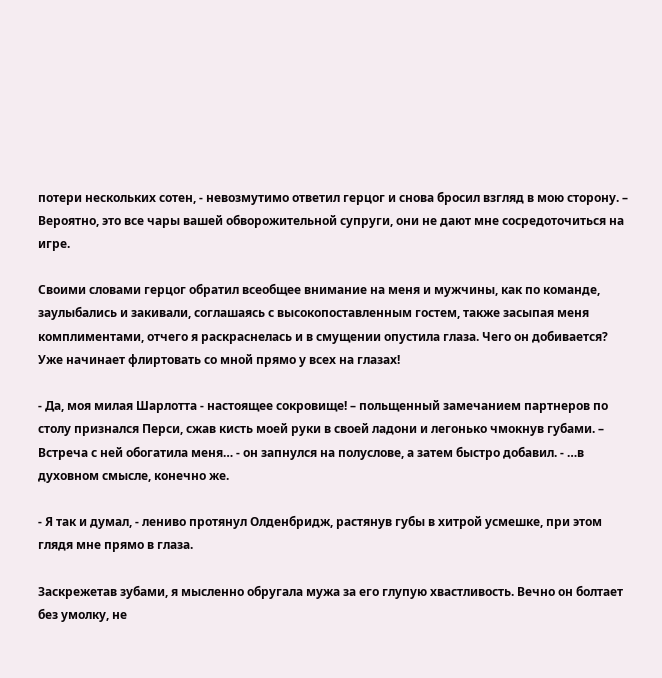потери нескольких сотен, - невозмутимо ответил герцог и снова бросил взгляд в мою сторону. – Вероятно, это все чары вашей обворожительной супруги, они не дают мне сосредоточиться на игре.

Своими словами герцог обратил всеобщее внимание на меня и мужчины, как по команде, заулыбались и закивали, соглашаясь с высокопоставленным гостем, также засыпая меня комплиментами, отчего я раскраснелась и в смущении опустила глаза. Чего он добивается? Уже начинает флиртовать со мной прямо у всех на глазах!

- Да, моя милая Шарлотта - настоящее сокровище! – польщенный замечанием партнеров по столу признался Перси, сжав кисть моей руки в своей ладони и легонько чмокнув губами. – Встреча с ней обогатила меня… - он запнулся на полуслове, а затем быстро добавил. - …в духовном смысле, конечно же.

- Я так и думал, - лениво протянул Олденбридж, растянув губы в хитрой усмешке, при этом глядя мне прямо в глаза.

Заскрежетав зубами, я мысленно обругала мужа за его глупую хвастливость. Вечно он болтает без умолку, не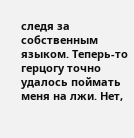следя за собственным языком. Теперь-то герцогу точно удалось поймать меня на лжи. Нет,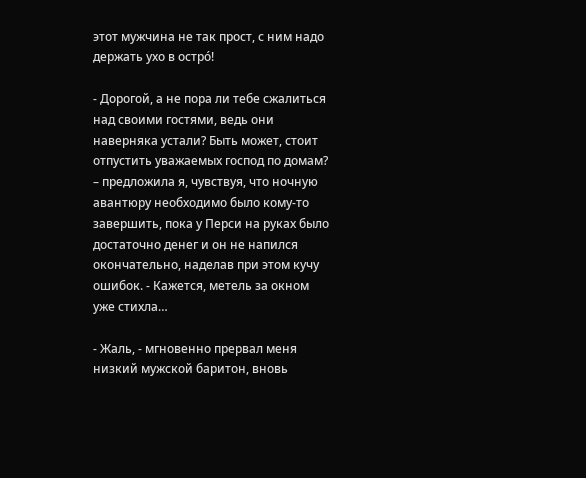этот мужчина не так прост, с ним надо держать ухо в остро́!

- Дорогой, а не пора ли тебе сжалиться над своими гостями, ведь они наверняка устали? Быть может, стоит отпустить уважаемых господ по домам? – предложила я, чувствуя, что ночную авантюру необходимо было кому-то завершить, пока у Перси на руках было достаточно денег и он не напился окончательно, наделав при этом кучу ошибок. - Кажется, метель за окном уже стихла…

- Жаль, - мгновенно прервал меня низкий мужской баритон, вновь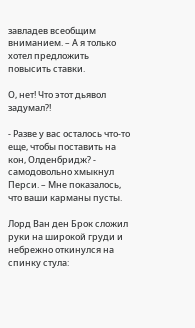завладев всеобщим вниманием. – А я только хотел предложить повысить ставки.

О, нет! Что этот дьявол задумал?!

- Разве у вас осталось что-то еще, чтобы поставить на кон, Олденбридж? - самодовольно хмыкнул Перси. – Мне показалось, что ваши карманы пусты.

Лорд Ван ден Брок сложил руки на широкой груди и небрежно откинулся на спинку стула: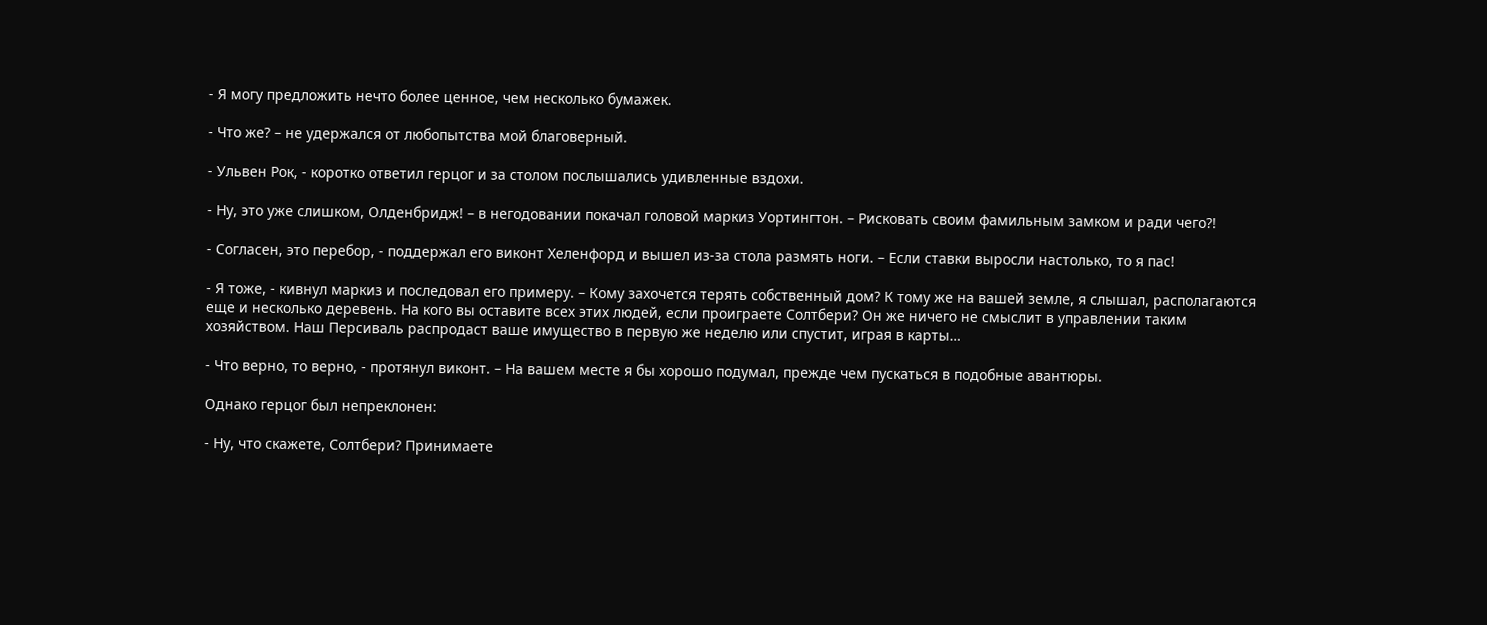- Я могу предложить нечто более ценное, чем несколько бумажек.

- Что же? – не удержался от любопытства мой благоверный.

- Ульвен Рок, - коротко ответил герцог и за столом послышались удивленные вздохи.

- Ну, это уже слишком, Олденбридж! – в негодовании покачал головой маркиз Уортингтон. – Рисковать своим фамильным замком и ради чего?!

- Согласен, это перебор, - поддержал его виконт Хеленфорд и вышел из-за стола размять ноги. – Если ставки выросли настолько, то я пас!

- Я тоже, - кивнул маркиз и последовал его примеру. – Кому захочется терять собственный дом? К тому же на вашей земле, я слышал, располагаются еще и несколько деревень. На кого вы оставите всех этих людей, если проиграете Солтбери? Он же ничего не смыслит в управлении таким хозяйством. Наш Персиваль распродаст ваше имущество в первую же неделю или спустит, играя в карты…

- Что верно, то верно, - протянул виконт. – На вашем месте я бы хорошо подумал, прежде чем пускаться в подобные авантюры.

Однако герцог был непреклонен:

- Ну, что скажете, Солтбери? Принимаете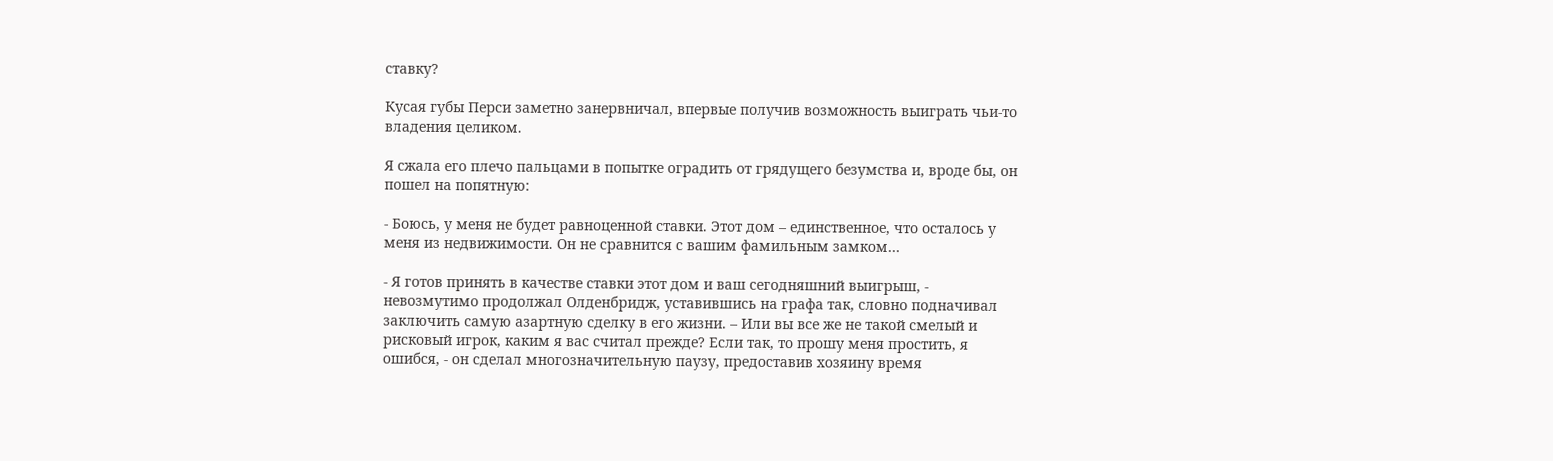ставку?

Кусая губы Перси заметно занервничал, впервые получив возможность выиграть чьи-то владения целиком.

Я сжала его плечо пальцами в попытке оградить от грядущего безумства и, вроде бы, он пошел на попятную:

- Боюсь, у меня не будет равноценной ставки. Этот дом – единственное, что осталось у меня из недвижимости. Он не сравнится с вашим фамильным замком…

- Я готов принять в качестве ставки этот дом и ваш сегодняшний выигрыш, - невозмутимо продолжал Олденбридж, уставившись на графа так, словно подначивал заключить самую азартную сделку в его жизни. – Или вы все же не такой смелый и рисковый игрок, каким я вас считал прежде? Если так, то прошу меня простить, я ошибся, - он сделал многозначительную паузу, предоставив хозяину время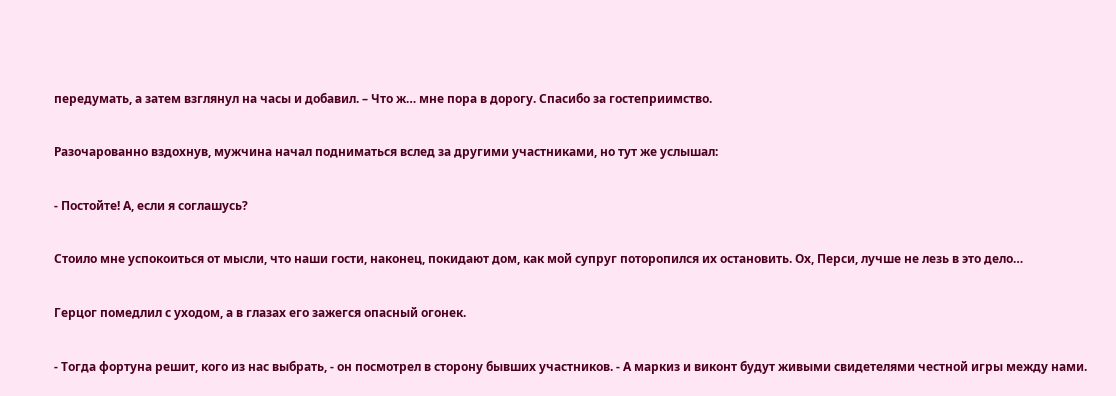передумать, а затем взглянул на часы и добавил. – Что ж… мне пора в дорогу. Спасибо за гостеприимство.

Разочарованно вздохнув, мужчина начал подниматься вслед за другими участниками, но тут же услышал:

- Постойте! А, если я соглашусь?

Стоило мне успокоиться от мысли, что наши гости, наконец, покидают дом, как мой супруг поторопился их остановить. Ох, Перси, лучше не лезь в это дело…

Герцог помедлил с уходом, а в глазах его зажегся опасный огонек.

- Тогда фортуна решит, кого из нас выбрать, - он посмотрел в сторону бывших участников. - А маркиз и виконт будут живыми свидетелями честной игры между нами.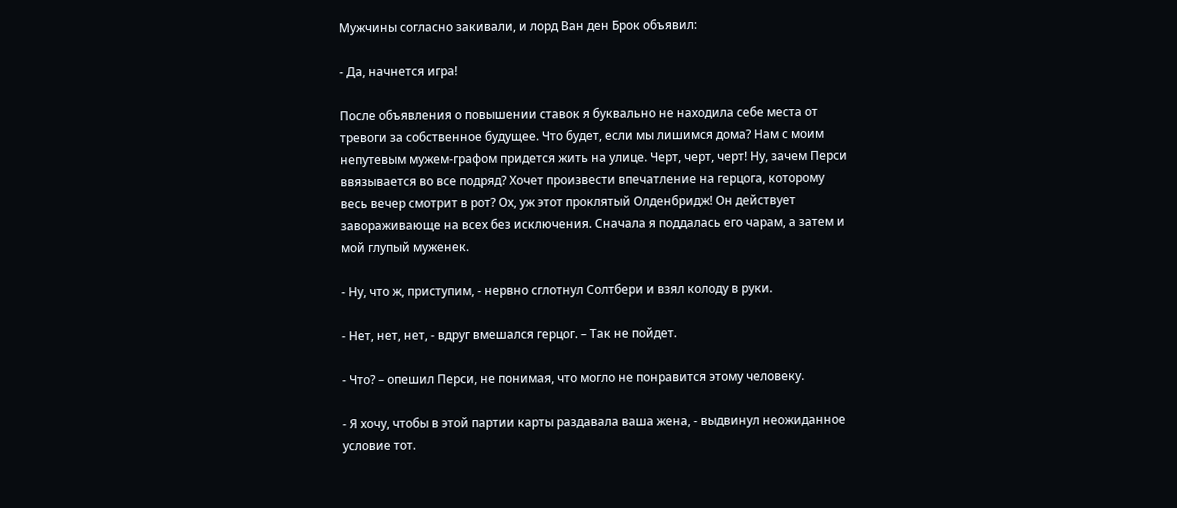Мужчины согласно закивали, и лорд Ван ден Брок объявил:

- Да, начнется игра!

После объявления о повышении ставок я буквально не находила себе места от тревоги за собственное будущее. Что будет, если мы лишимся дома? Нам с моим непутевым мужем-графом придется жить на улице. Черт, черт, черт! Ну, зачем Перси ввязывается во все подряд? Хочет произвести впечатление на герцога, которому весь вечер смотрит в рот? Ох, уж этот проклятый Олденбридж! Он действует завораживающе на всех без исключения. Сначала я поддалась его чарам, а затем и мой глупый муженек.

- Ну, что ж, приступим, - нервно сглотнул Солтбери и взял колоду в руки.

- Нет, нет, нет, - вдруг вмешался герцог. – Так не пойдет.

- Что? – опешил Перси, не понимая, что могло не понравится этому человеку.

- Я хочу, чтобы в этой партии карты раздавала ваша жена, - выдвинул неожиданное условие тот.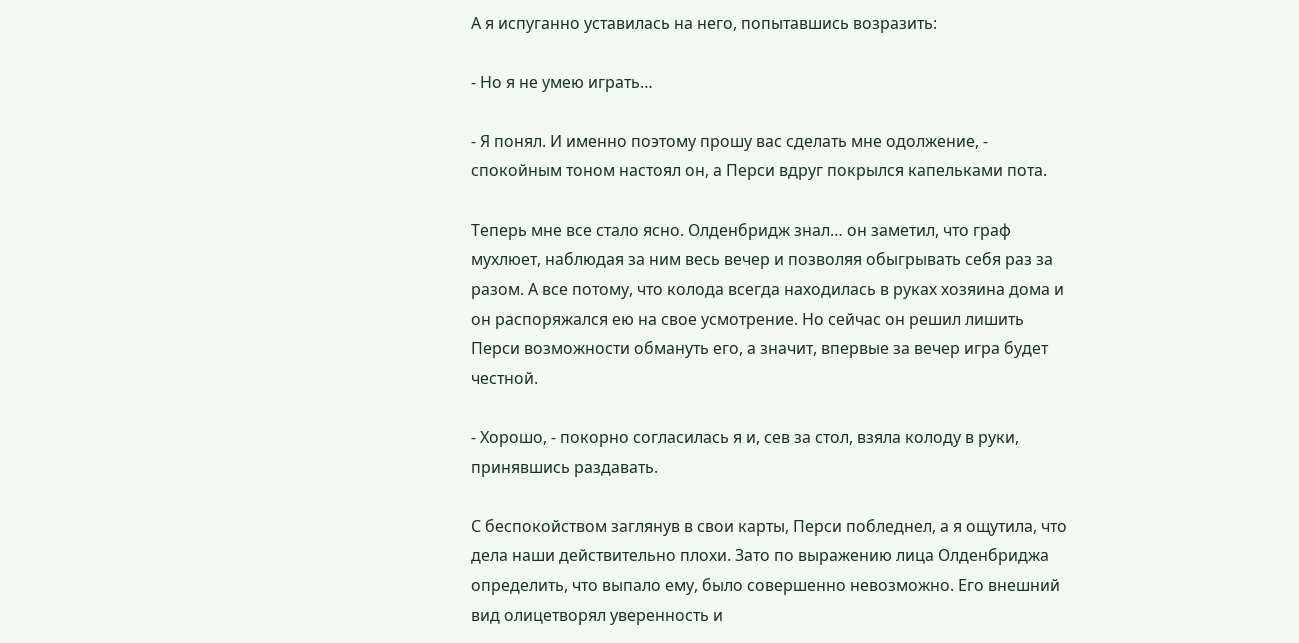А я испуганно уставилась на него, попытавшись возразить:

- Но я не умею играть…

- Я понял. И именно поэтому прошу вас сделать мне одолжение, - спокойным тоном настоял он, а Перси вдруг покрылся капельками пота.

Теперь мне все стало ясно. Олденбридж знал… он заметил, что граф мухлюет, наблюдая за ним весь вечер и позволяя обыгрывать себя раз за разом. А все потому, что колода всегда находилась в руках хозяина дома и он распоряжался ею на свое усмотрение. Но сейчас он решил лишить Перси возможности обмануть его, а значит, впервые за вечер игра будет честной.

- Хорошо, - покорно согласилась я и, сев за стол, взяла колоду в руки, принявшись раздавать.

С беспокойством заглянув в свои карты, Перси побледнел, а я ощутила, что дела наши действительно плохи. Зато по выражению лица Олденбриджа определить, что выпало ему, было совершенно невозможно. Его внешний вид олицетворял уверенность и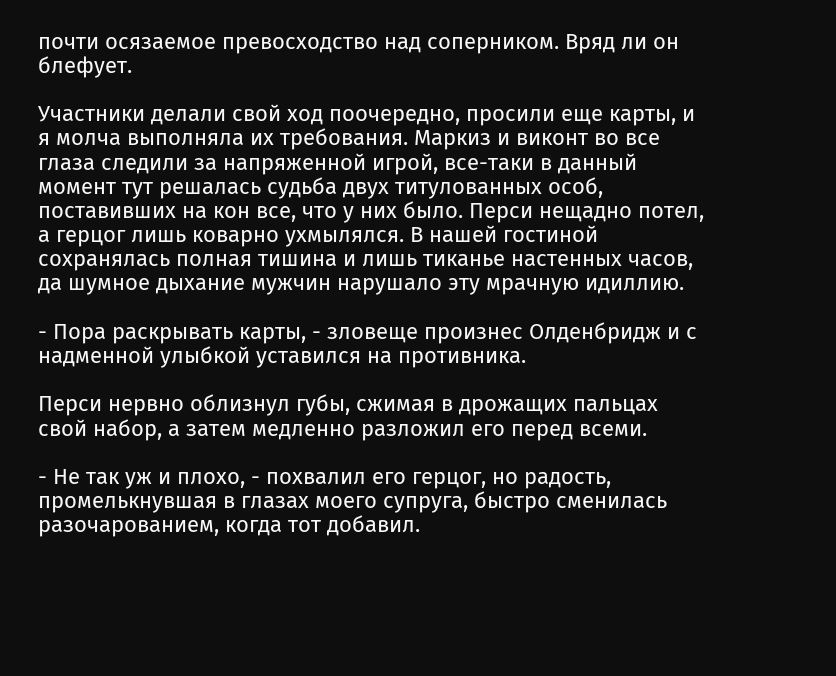почти осязаемое превосходство над соперником. Вряд ли он блефует.

Участники делали свой ход поочередно, просили еще карты, и я молча выполняла их требования. Маркиз и виконт во все глаза следили за напряженной игрой, все-таки в данный момент тут решалась судьба двух титулованных особ, поставивших на кон все, что у них было. Перси нещадно потел, а герцог лишь коварно ухмылялся. В нашей гостиной сохранялась полная тишина и лишь тиканье настенных часов, да шумное дыхание мужчин нарушало эту мрачную идиллию.

- Пора раскрывать карты, - зловеще произнес Олденбридж и с надменной улыбкой уставился на противника.

Перси нервно облизнул губы, сжимая в дрожащих пальцах свой набор, а затем медленно разложил его перед всеми.

- Не так уж и плохо, - похвалил его герцог, но радость, промелькнувшая в глазах моего супруга, быстро сменилась разочарованием, когда тот добавил.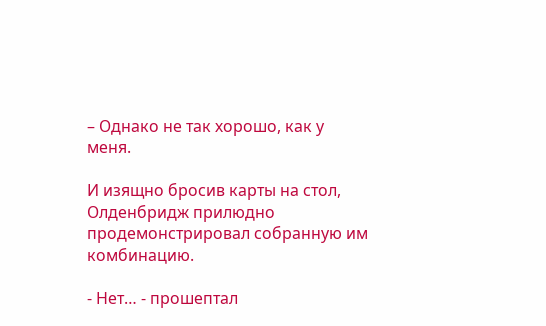– Однако не так хорошо, как у меня.

И изящно бросив карты на стол, Олденбридж прилюдно продемонстрировал собранную им комбинацию.

- Нет… - прошептал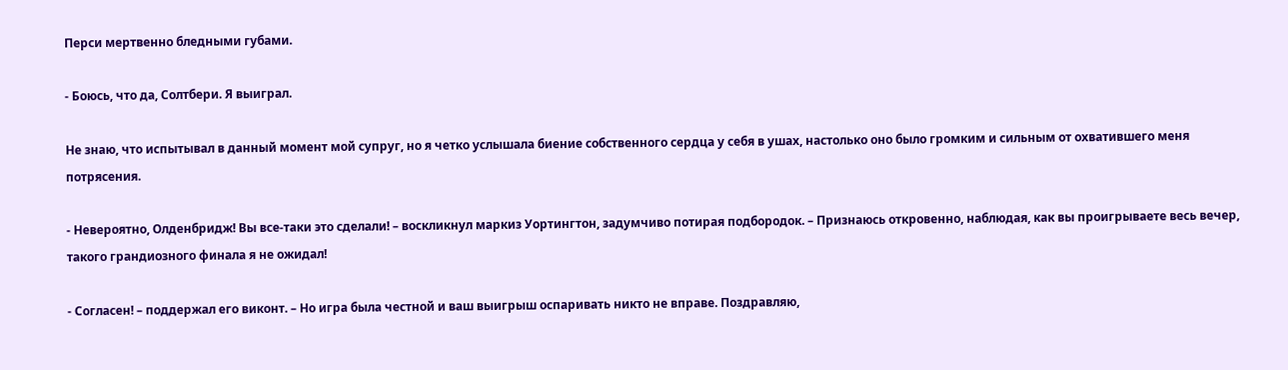Перси мертвенно бледными губами.

- Боюсь, что да, Солтбери. Я выиграл.

Не знаю, что испытывал в данный момент мой супруг, но я четко услышала биение собственного сердца у себя в ушах, настолько оно было громким и сильным от охватившего меня потрясения.

- Невероятно, Олденбридж! Вы все-таки это сделали! – воскликнул маркиз Уортингтон, задумчиво потирая подбородок. – Признаюсь откровенно, наблюдая, как вы проигрываете весь вечер, такого грандиозного финала я не ожидал!

- Согласен! – поддержал его виконт. – Но игра была честной и ваш выигрыш оспаривать никто не вправе. Поздравляю,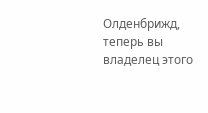Олденбрижд, теперь вы владелец этого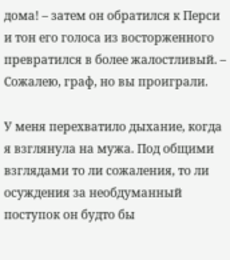дома! – затем он обратился к Перси и тон его голоса из восторженного превратился в более жалостливый. – Сожалею, граф, но вы проиграли.

У меня перехватило дыхание, когда я взглянула на мужа. Под общими взглядами то ли сожаления, то ли осуждения за необдуманный поступок он будто бы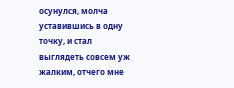осунулся, молча уставившись в одну точку, и стал выглядеть совсем уж жалким, отчего мне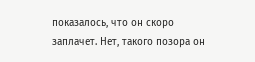показалось, что он скоро заплачет. Нет, такого позора он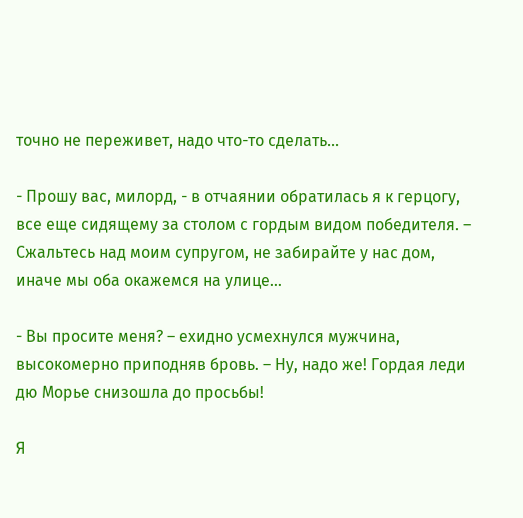точно не переживет, надо что-то сделать…

- Прошу вас, милорд, - в отчаянии обратилась я к герцогу, все еще сидящему за столом с гордым видом победителя. – Сжальтесь над моим супругом, не забирайте у нас дом, иначе мы оба окажемся на улице…

- Вы просите меня? – ехидно усмехнулся мужчина, высокомерно приподняв бровь. – Ну, надо же! Гордая леди дю Морье снизошла до просьбы!

Я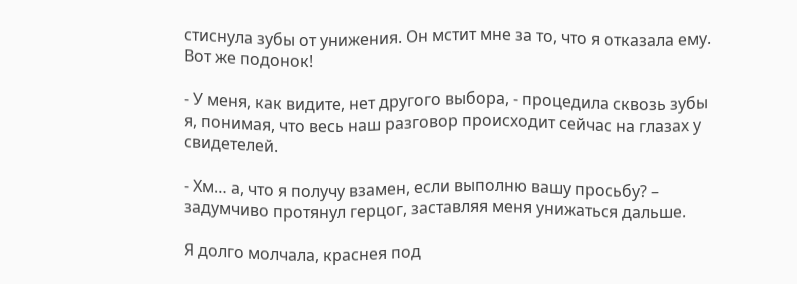стиснула зубы от унижения. Он мстит мне за то, что я отказала ему. Вот же подонок!

- У меня, как видите, нет другого выбора, - процедила сквозь зубы я, понимая, что весь наш разговор происходит сейчас на глазах у свидетелей.

- Хм… а, что я получу взамен, если выполню вашу просьбу? – задумчиво протянул герцог, заставляя меня унижаться дальше.

Я долго молчала, краснея под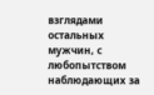взглядами остальных мужчин, с любопытством наблюдающих за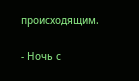происходящим.

- Ночь с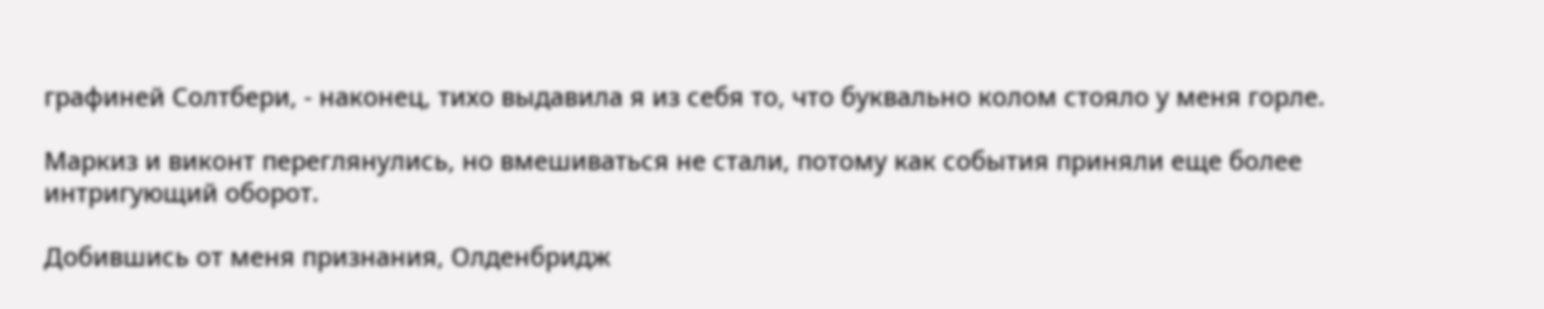графиней Солтбери, - наконец, тихо выдавила я из себя то, что буквально колом стояло у меня горле.

Маркиз и виконт переглянулись, но вмешиваться не стали, потому как события приняли еще более интригующий оборот.

Добившись от меня признания, Олденбридж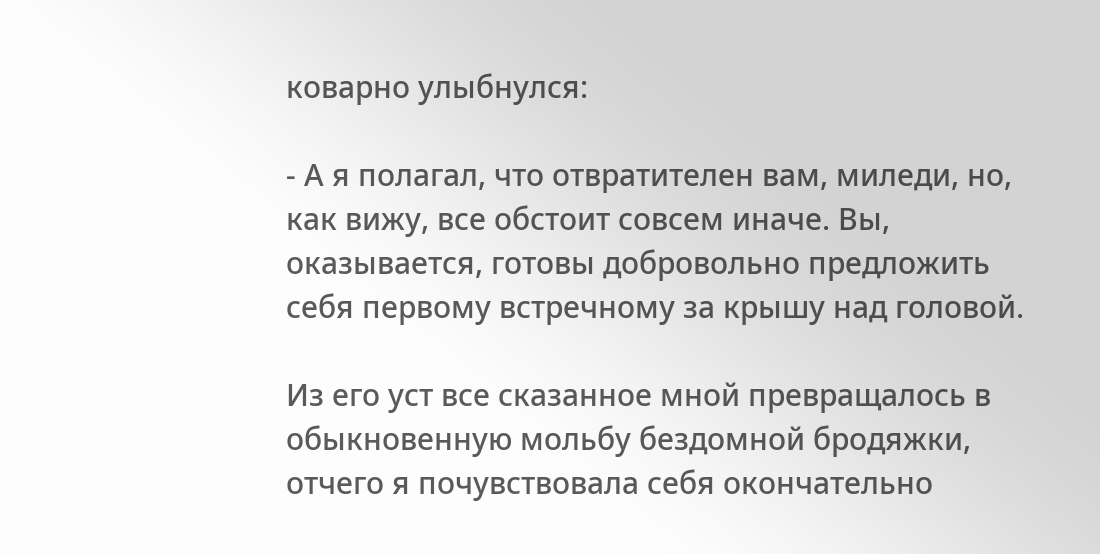коварно улыбнулся:

- А я полагал, что отвратителен вам, миледи, но, как вижу, все обстоит совсем иначе. Вы, оказывается, готовы добровольно предложить себя первому встречному за крышу над головой.

Из его уст все сказанное мной превращалось в обыкновенную мольбу бездомной бродяжки, отчего я почувствовала себя окончательно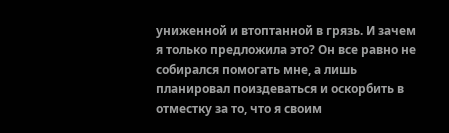униженной и втоптанной в грязь. И зачем я только предложила это? Он все равно не собирался помогать мне, а лишь планировал поиздеваться и оскорбить в отместку за то, что я своим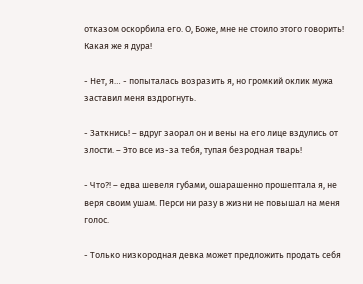отказом оскорбила его. О, Боже, мне не стоило этого говорить! Какая же я дура!

- Нет, я… - попыталась возразить я, но громкий оклик мужа заставил меня вздрогнуть.

- Заткнись! – вдруг заорал он и вены на его лице вздулись от злости. – Это все из-за тебя, тупая безродная тварь!

- Что?! – едва шевеля губами, ошарашенно прошептала я, не веря своим ушам. Перси ни разу в жизни не повышал на меня голос.

- Только низкородная девка может предложить продать себя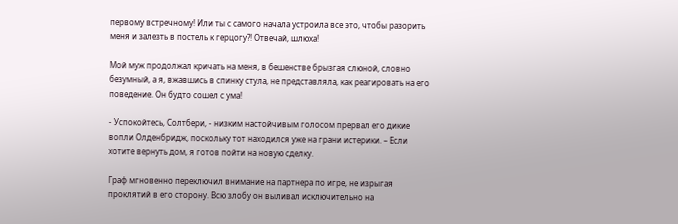первому встречному! Или ты с самого начала устроила все это, чтобы разорить меня и залезть в постель к герцогу?! Отвечай, шлюха!

Мой муж продолжал кричать на меня, в бешенстве брызгая слюной, словно безумный, а я, вжавшись в спинку стула, не представляла, как реагировать на его поведение. Он будто сошел с ума!

- Успокойтесь, Солтбери, - низким настойчивым голосом прервал его дикие вопли Олденбридж, поскольку тот находился уже на грани истерики. – Если хотите вернуть дом, я готов пойти на новую сделку.

Граф мгновенно переключил внимание на партнера по игре, не изрыгая проклятий в его сторону. Всю злобу он выливал исключительно на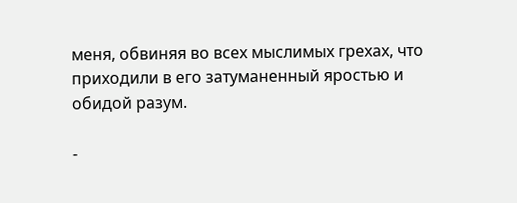меня, обвиняя во всех мыслимых грехах, что приходили в его затуманенный яростью и обидой разум.

-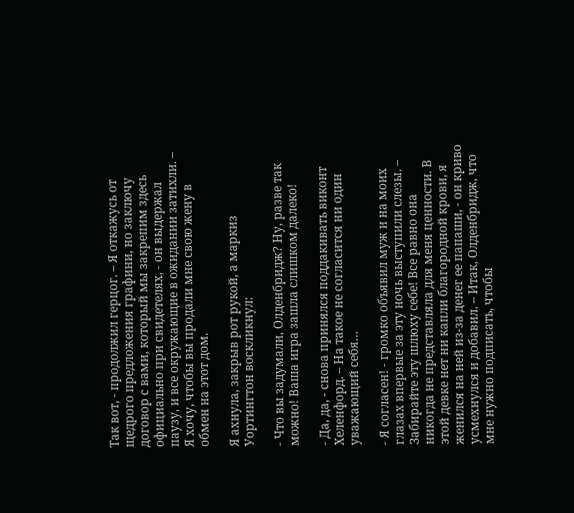Так вот, - продолжил герцог. – Я откажусь от щедрого предложения графини, но заключу договор с вами, который мы закрепим здесь официально при свидетелях, - он выдержал паузу, и все окружающие в ожидании затихли. – Я хочу, чтобы вы продали мне свою жену в обмен на этот дом.

Я ахнула, закрыв рот рукой, а маркиз Уортингтон воскликнул:

- Что вы задумали, Олденбридж? Ну, разве так можно! Ваша игра зашла слишком далеко!

- Да, да, - снова принялся поддакивать виконт Хеленфорд. – На такое не согласится ни один уважающий себя…

- Я согласен! - громко объявил муж и на моих глазах впервые за эту ночь выступили слезы. – Забирайте эту шлюху себе! Все равно она никогда не представляла для меня ценности. В этой девке нет ни капли благородной крови, я женился на ней из-за денег ее папаши, - он криво усмехнулся и добавил. – Итак, Олденбридж, что мне нужно подписать, чтобы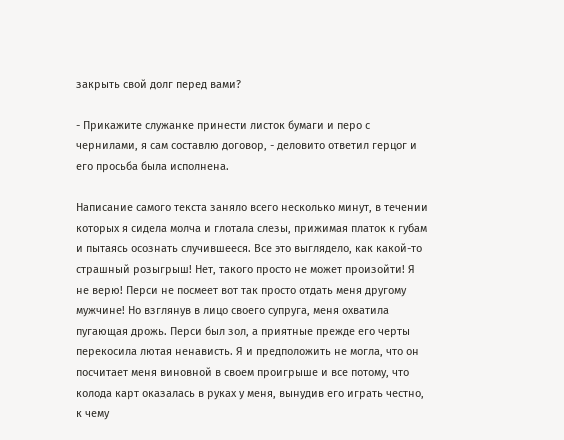закрыть свой долг перед вами?

- Прикажите служанке принести листок бумаги и перо с чернилами, я сам составлю договор, - деловито ответил герцог и его просьба была исполнена.

Написание самого текста заняло всего несколько минут, в течении которых я сидела молча и глотала слезы, прижимая платок к губам и пытаясь осознать случившееся. Все это выглядело, как какой-то страшный розыгрыш! Нет, такого просто не может произойти! Я не верю! Перси не посмеет вот так просто отдать меня другому мужчине! Но взглянув в лицо своего супруга, меня охватила пугающая дрожь. Перси был зол, а приятные прежде его черты перекосила лютая ненависть. Я и предположить не могла, что он посчитает меня виновной в своем проигрыше и все потому, что колода карт оказалась в руках у меня, вынудив его играть честно, к чему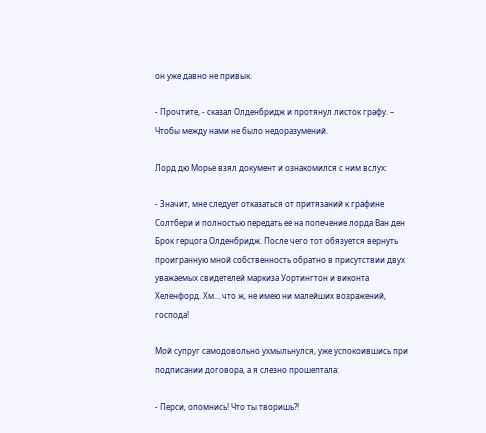он уже давно не привык.

- Прочтите, - сказал Олденбридж и протянул листок графу. – Чтобы между нами не было недоразумений.

Лорд дю Морье взял документ и ознакомился с ним вслух:

- Значит, мне следует отказаться от притязаний к графине Солтбери и полностью передать ее на попечение лорда Ван ден Брок герцога Олденбридж. После чего тот обязуется вернуть проигранную мной собственность обратно в присутствии двух уважаемых свидетелей маркиза Уортингтон и виконта Хеленфорд. Хм… что ж, не имею ни малейших возражений, господа!

Мой супруг самодовольно ухмыльнулся, уже успокоившись при подписании договора, а я слезно прошептала:

- Перси, опомнись! Что ты творишь?!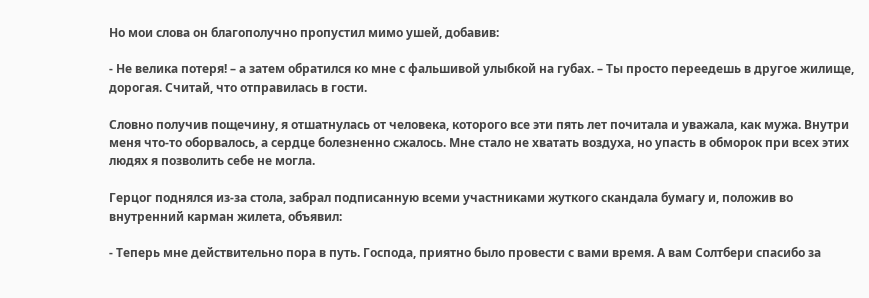Но мои слова он благополучно пропустил мимо ушей, добавив:

- Не велика потеря! – а затем обратился ко мне с фальшивой улыбкой на губах. – Ты просто переедешь в другое жилище, дорогая. Считай, что отправилась в гости.

Словно получив пощечину, я отшатнулась от человека, которого все эти пять лет почитала и уважала, как мужа. Внутри меня что-то оборвалось, а сердце болезненно сжалось. Мне стало не хватать воздуха, но упасть в обморок при всех этих людях я позволить себе не могла.

Герцог поднялся из-за стола, забрал подписанную всеми участниками жуткого скандала бумагу и, положив во внутренний карман жилета, объявил:

- Теперь мне действительно пора в путь. Господа, приятно было провести с вами время. А вам Солтбери спасибо за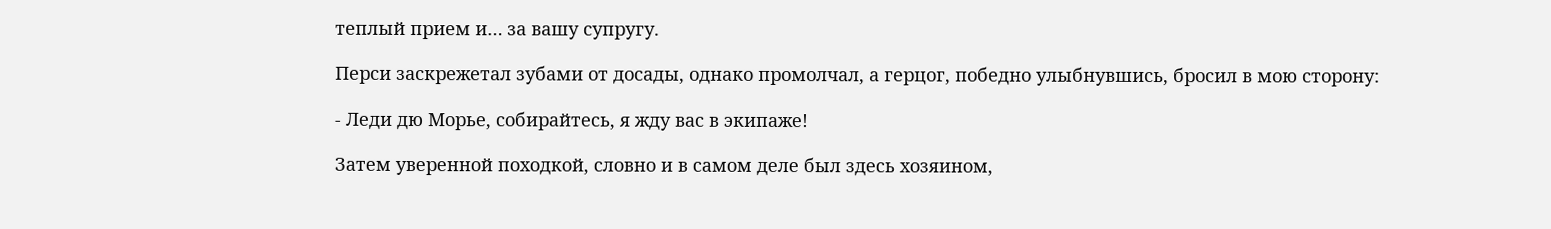теплый прием и… за вашу супругу.

Перси заскрежетал зубами от досады, однако промолчал, а герцог, победно улыбнувшись, бросил в мою сторону:

- Леди дю Морье, собирайтесь, я жду вас в экипаже!

Затем уверенной походкой, словно и в самом деле был здесь хозяином,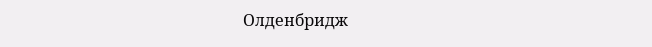Олденбридж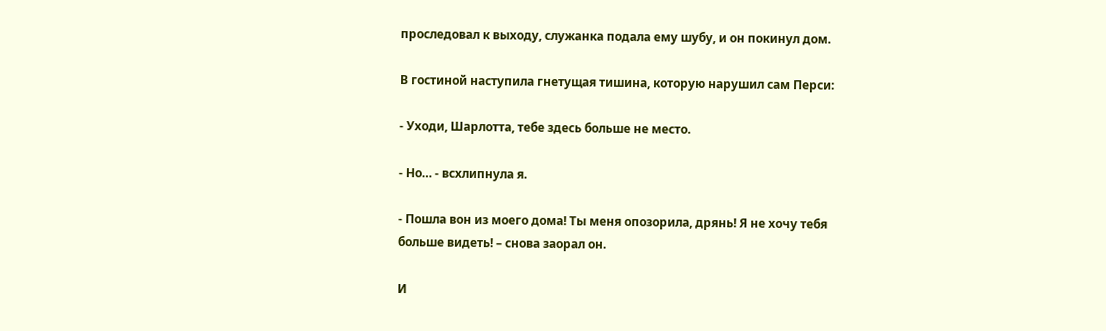проследовал к выходу, служанка подала ему шубу, и он покинул дом.

В гостиной наступила гнетущая тишина, которую нарушил сам Перси:

- Уходи, Шарлотта, тебе здесь больше не место.

- Но… - всхлипнула я.

- Пошла вон из моего дома! Ты меня опозорила, дрянь! Я не хочу тебя больше видеть! – снова заорал он.

И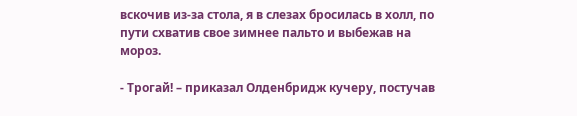вскочив из-за стола, я в слезах бросилась в холл, по пути схватив свое зимнее пальто и выбежав на мороз.

- Трогай! – приказал Олденбридж кучеру, постучав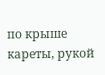по крыше кареты, рукой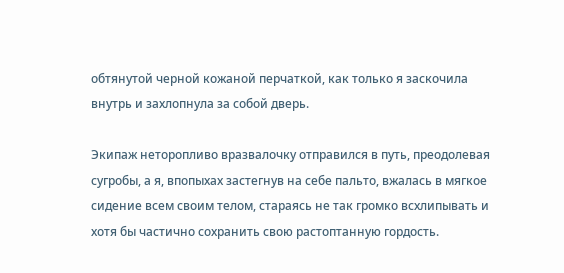обтянутой черной кожаной перчаткой, как только я заскочила внутрь и захлопнула за собой дверь.

Экипаж неторопливо вразвалочку отправился в путь, преодолевая сугробы, а я, впопыхах застегнув на себе пальто, вжалась в мягкое сидение всем своим телом, стараясь не так громко всхлипывать и хотя бы частично сохранить свою растоптанную гордость.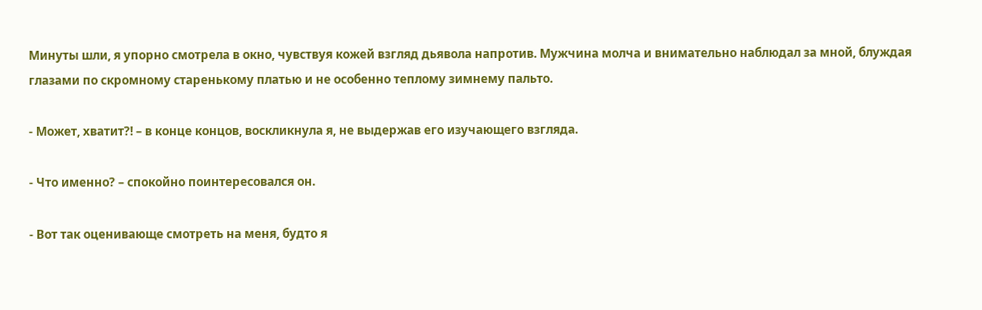Минуты шли, я упорно смотрела в окно, чувствуя кожей взгляд дьявола напротив. Мужчина молча и внимательно наблюдал за мной, блуждая глазами по скромному старенькому платью и не особенно теплому зимнему пальто.

- Может, хватит?! – в конце концов, воскликнула я, не выдержав его изучающего взгляда.

- Что именно? – спокойно поинтересовался он.

- Вот так оценивающе смотреть на меня, будто я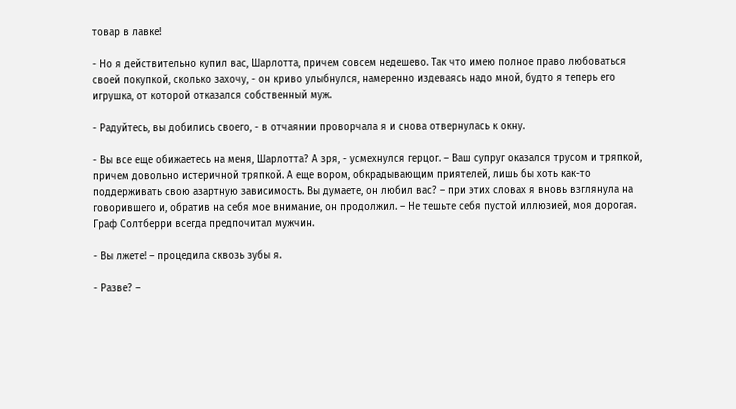товар в лавке!

- Но я действительно купил вас, Шарлотта, причем совсем недешево. Так что имею полное право любоваться своей покупкой, сколько захочу, - он криво улыбнулся, намеренно издеваясь надо мной, будто я теперь его игрушка, от которой отказался собственный муж.

- Радуйтесь, вы добились своего, - в отчаянии проворчала я и снова отвернулась к окну.

- Вы все еще обижаетесь на меня, Шарлотта? А зря, - усмехнулся герцог. – Ваш супруг оказался трусом и тряпкой, причем довольно истеричной тряпкой. А еще вором, обкрадывающим приятелей, лишь бы хоть как-то поддерживать свою азартную зависимость. Вы думаете, он любил вас? – при этих словах я вновь взглянула на говорившего и, обратив на себя мое внимание, он продолжил. – Не тешьте себя пустой иллюзией, моя дорогая. Граф Солтберри всегда предпочитал мужчин.

- Вы лжете! – процедила сквозь зубы я.

- Разве? –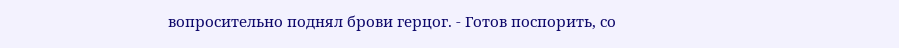вопросительно поднял брови герцог. - Готов поспорить, со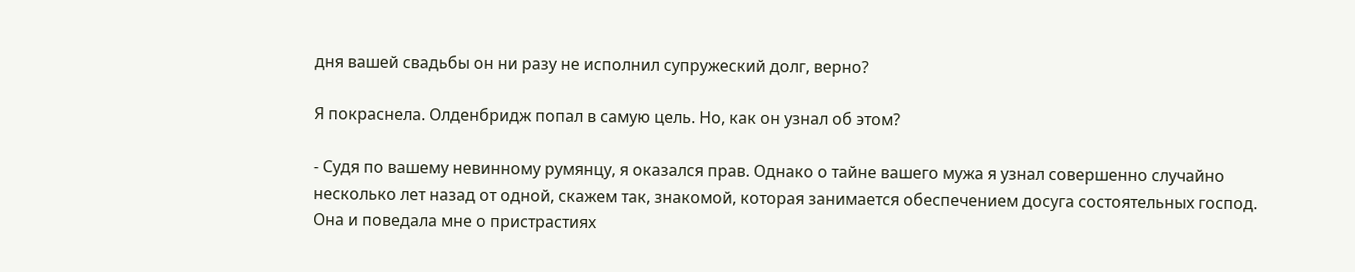дня вашей свадьбы он ни разу не исполнил супружеский долг, верно?

Я покраснела. Олденбридж попал в самую цель. Но, как он узнал об этом?

- Судя по вашему невинному румянцу, я оказался прав. Однако о тайне вашего мужа я узнал совершенно случайно несколько лет назад от одной, скажем так, знакомой, которая занимается обеспечением досуга состоятельных господ. Она и поведала мне о пристрастиях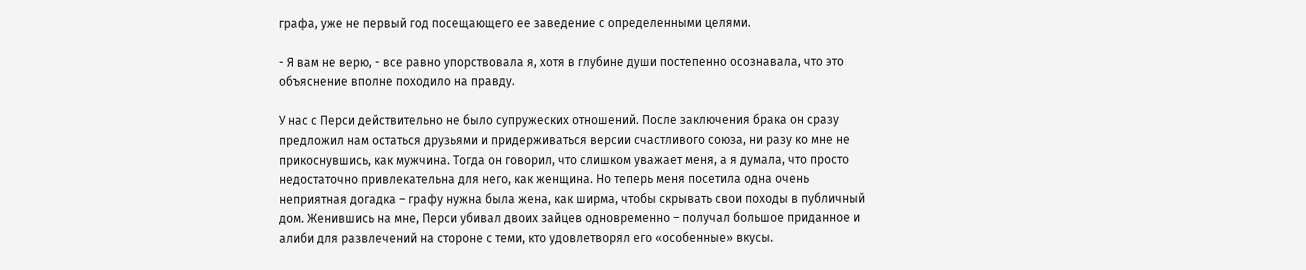графа, уже не первый год посещающего ее заведение с определенными целями.

- Я вам не верю, - все равно упорствовала я, хотя в глубине души постепенно осознавала, что это объяснение вполне походило на правду.

У нас с Перси действительно не было супружеских отношений. После заключения брака он сразу предложил нам остаться друзьями и придерживаться версии счастливого союза, ни разу ко мне не прикоснувшись, как мужчина. Тогда он говорил, что слишком уважает меня, а я думала, что просто недостаточно привлекательна для него, как женщина. Но теперь меня посетила одна очень неприятная догадка – графу нужна была жена, как ширма, чтобы скрывать свои походы в публичный дом. Женившись на мне, Перси убивал двоих зайцев одновременно – получал большое приданное и алиби для развлечений на стороне с теми, кто удовлетворял его «особенные» вкусы.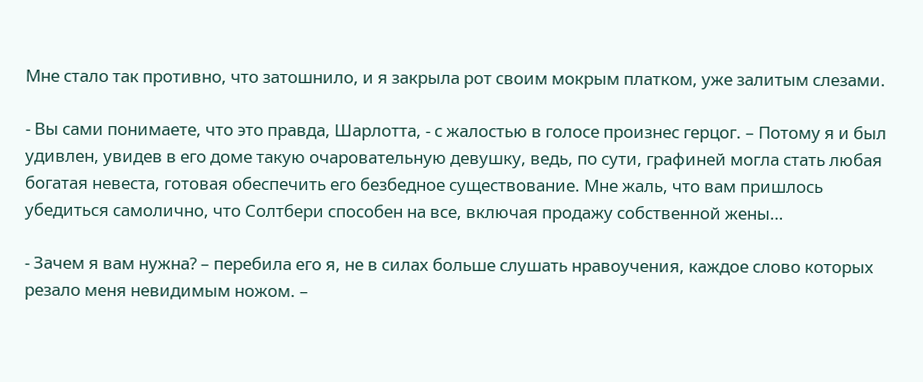Мне стало так противно, что затошнило, и я закрыла рот своим мокрым платком, уже залитым слезами.

- Вы сами понимаете, что это правда, Шарлотта, - с жалостью в голосе произнес герцог. – Потому я и был удивлен, увидев в его доме такую очаровательную девушку, ведь, по сути, графиней могла стать любая богатая невеста, готовая обеспечить его безбедное существование. Мне жаль, что вам пришлось убедиться самолично, что Солтбери способен на все, включая продажу собственной жены…

- Зачем я вам нужна? – перебила его я, не в силах больше слушать нравоучения, каждое слово которых резало меня невидимым ножом. –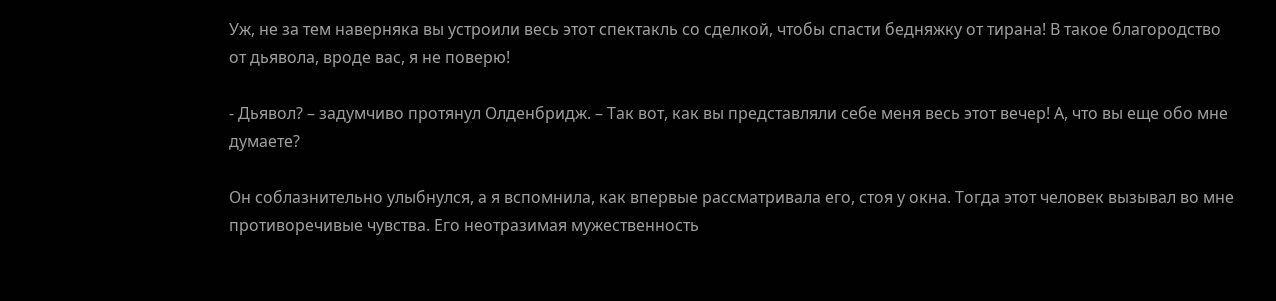Уж, не за тем наверняка вы устроили весь этот спектакль со сделкой, чтобы спасти бедняжку от тирана! В такое благородство от дьявола, вроде вас, я не поверю!

- Дьявол? – задумчиво протянул Олденбридж. – Так вот, как вы представляли себе меня весь этот вечер! А, что вы еще обо мне думаете?

Он соблазнительно улыбнулся, а я вспомнила, как впервые рассматривала его, стоя у окна. Тогда этот человек вызывал во мне противоречивые чувства. Его неотразимая мужественность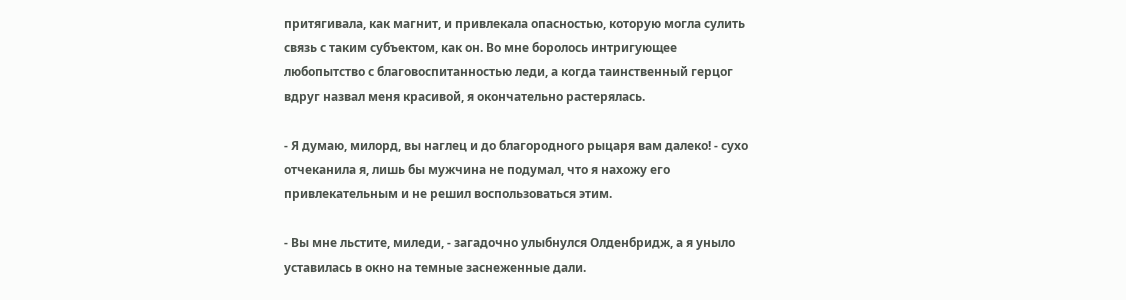притягивала, как магнит, и привлекала опасностью, которую могла сулить связь с таким субъектом, как он. Во мне боролось интригующее любопытство с благовоспитанностью леди, а когда таинственный герцог вдруг назвал меня красивой, я окончательно растерялась.

- Я думаю, милорд, вы наглец и до благородного рыцаря вам далеко! - сухо отчеканила я, лишь бы мужчина не подумал, что я нахожу его привлекательным и не решил воспользоваться этим.

- Вы мне льстите, миледи, - загадочно улыбнулся Олденбридж, а я уныло уставилась в окно на темные заснеженные дали.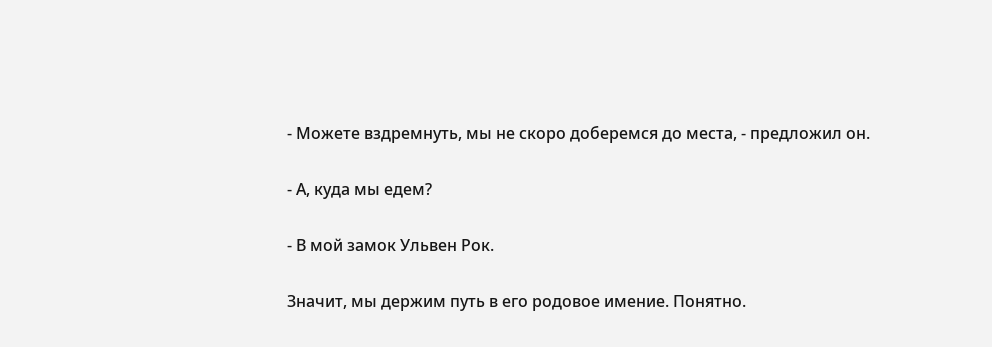- Можете вздремнуть, мы не скоро доберемся до места, - предложил он.

- А, куда мы едем?

- В мой замок Ульвен Рок.

Значит, мы держим путь в его родовое имение. Понятно.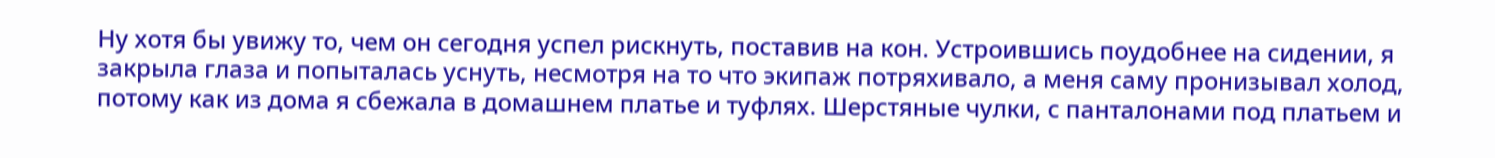Ну хотя бы увижу то, чем он сегодня успел рискнуть, поставив на кон. Устроившись поудобнее на сидении, я закрыла глаза и попыталась уснуть, несмотря на то что экипаж потряхивало, а меня саму пронизывал холод, потому как из дома я сбежала в домашнем платье и туфлях. Шерстяные чулки, с панталонами под платьем и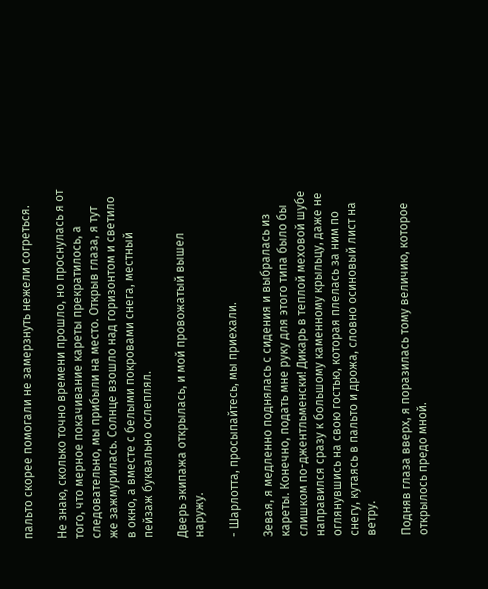пальто скорее помогали не замерзнуть нежели согреться.

Не знаю, сколько точно времени прошло, но проснулась я от того, что мерное покачивание кареты прекратилось, а следовательно, мы прибыли на место. Открыв глаза, я тут же зажмурилась. Солнце взошло над горизонтом и светило в окно, а вместе с белыми покровами снега, местный пейзаж буквально ослеплял.

Дверь экипажа открылась, и мой провожатый вышел наружу.

- Шарлотта, просыпайтесь, мы приехали.

Зевая, я медленно поднялась с сидения и выбралась из кареты. Конечно, подать мне руку для этого типа было бы слишком по-джентльменски! Дикарь в теплой меховой шубе направился сразу к большому каменному крыльцу, даже не оглянувшись на свою гостью, которая плелась за ним по снегу, кутаясь в пальто и дрожа, словно осиновый лист на ветру.

Подняв глаза вверх, я поразилась тому величию, которое открылось предо мной.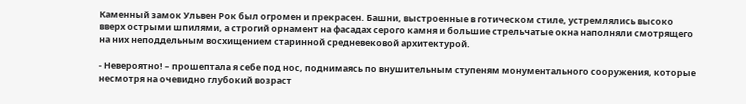Каменный замок Ульвен Рок был огромен и прекрасен. Башни, выстроенные в готическом стиле, устремлялись высоко вверх острыми шпилями, а строгий орнамент на фасадах серого камня и большие стрельчатые окна наполняли смотрящего на них неподдельным восхищением старинной средневековой архитектурой.

- Невероятно! – прошептала я себе под нос, поднимаясь по внушительным ступеням монументального сооружения, которые несмотря на очевидно глубокий возраст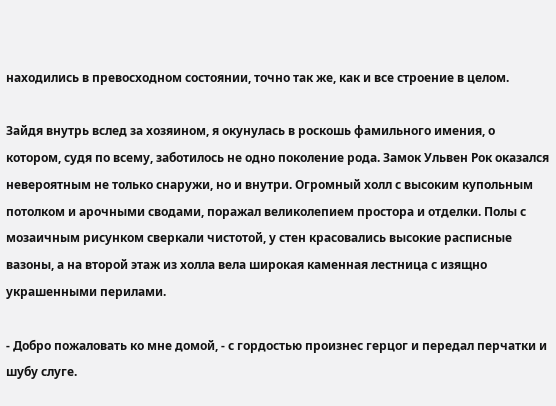находились в превосходном состоянии, точно так же, как и все строение в целом.

Зайдя внутрь вслед за хозяином, я окунулась в роскошь фамильного имения, о котором, судя по всему, заботилось не одно поколение рода. Замок Ульвен Рок оказался невероятным не только снаружи, но и внутри. Огромный холл с высоким купольным потолком и арочными сводами, поражал великолепием простора и отделки. Полы с мозаичным рисунком сверкали чистотой, у стен красовались высокие расписные вазоны, а на второй этаж из холла вела широкая каменная лестница с изящно украшенными перилами.

- Добро пожаловать ко мне домой, - с гордостью произнес герцог и передал перчатки и шубу слуге.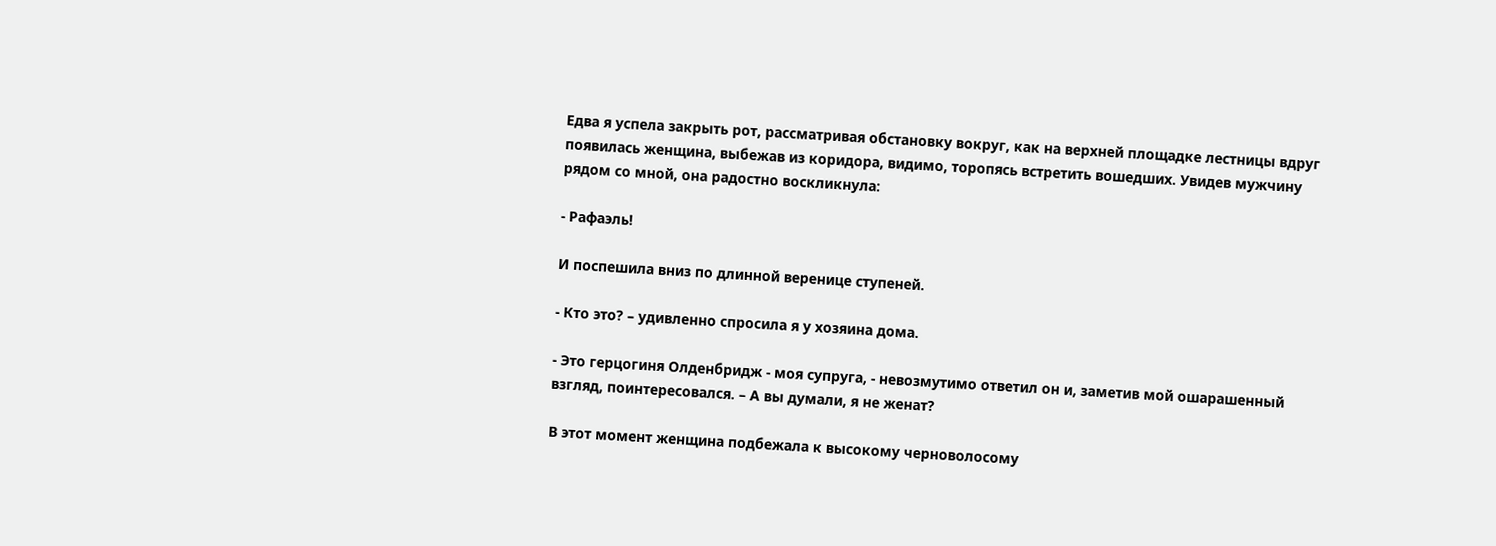Едва я успела закрыть рот, рассматривая обстановку вокруг, как на верхней площадке лестницы вдруг появилась женщина, выбежав из коридора, видимо, торопясь встретить вошедших. Увидев мужчину рядом со мной, она радостно воскликнула:

- Рафаэль!

И поспешила вниз по длинной веренице ступеней.

- Кто это? – удивленно спросила я у хозяина дома.

- Это герцогиня Олденбридж - моя супруга, - невозмутимо ответил он и, заметив мой ошарашенный взгляд, поинтересовался. – А вы думали, я не женат?

В этот момент женщина подбежала к высокому черноволосому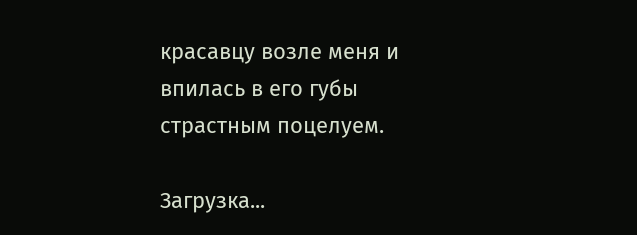красавцу возле меня и впилась в его губы страстным поцелуем.

Загрузка...